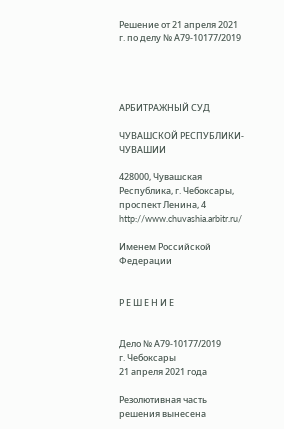Решение от 21 апреля 2021 г. по делу № А79-10177/2019




АРБИТРАЖНЫЙ СУД

ЧУВАШСКОЙ РЕСПУБЛИКИ-ЧУВАШИИ

428000, Чувашская Республика, г. Чебоксары, проспект Ленина, 4 http://www.chuvashia.arbitr.ru/

Именем Российской Федерации


Р Е Ш Е Н И Е


Дело № А79-10177/2019
г. Чебоксары
21 апреля 2021 года

Резолютивная часть решения вынесена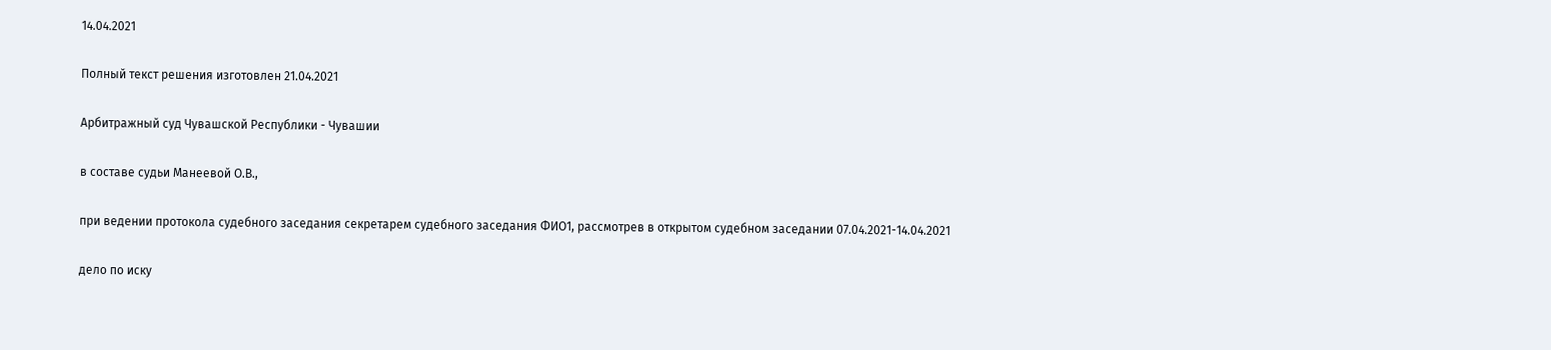14.04.2021

Полный текст решения изготовлен 21.04.2021

Арбитражный суд Чувашской Республики - Чувашии

в составе судьи Манеевой О.В.,

при ведении протокола судебного заседания секретарем судебного заседания ФИО1, рассмотрев в открытом судебном заседании 07.04.2021-14.04.2021

дело по иску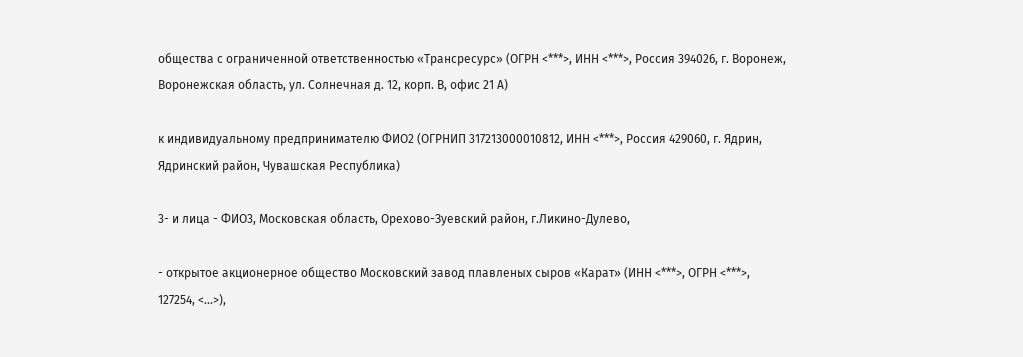общества с ограниченной ответственностью «Трансресурс» (ОГРН <***>, ИНН <***>, Россия 394026, г. Воронеж, Воронежская область, ул. Солнечная д. 12, корп. В, офис 21 А)

к индивидуальному предпринимателю ФИО2 (ОГРНИП 317213000010812, ИНН <***>, Россия 429060, г. Ядрин, Ядринский район, Чувашская Республика)

3- и лица - ФИО3, Московская область, Орехово-Зуевский район, г.Ликино-Дулево,

- открытое акционерное общество Московский завод плавленых сыров «Карат» (ИНН <***>, ОГРН <***>, 127254, <...>),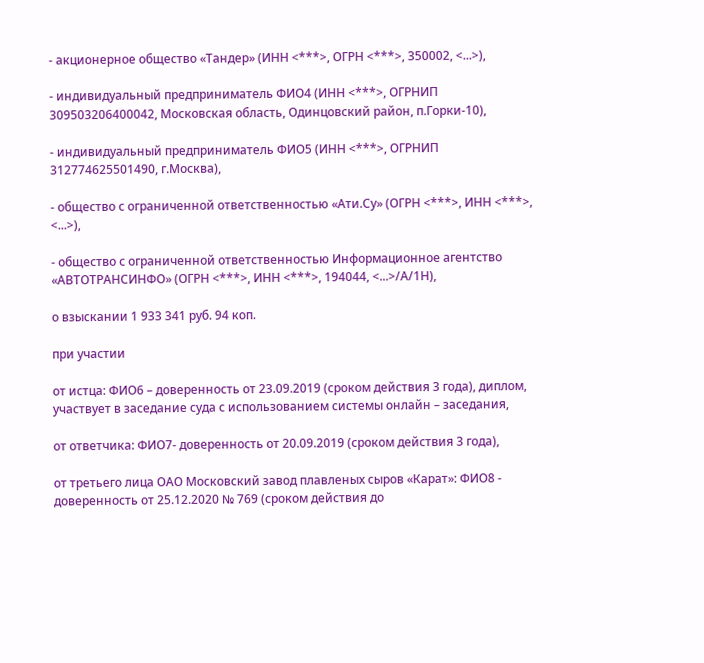- акционерное общество «Тандер» (ИНН <***>, ОГРН <***>, 350002, <...>),

- индивидуальный предприниматель ФИО4 (ИНН <***>, ОГРНИП 309503206400042, Московская область, Одинцовский район, п.Горки-10),

- индивидуальный предприниматель ФИО5 (ИНН <***>, ОГРНИП 312774625501490, г.Москва),

- общество с ограниченной ответственностью «Ати.Су» (ОГРН <***>, ИНН <***>, <...>),

- общество с ограниченной ответственностью Информационное агентство «АВТОТРАНСИНФО» (ОГРН <***>, ИНН <***>, 194044, <...>/А/1Н),

о взыскании 1 933 341 руб. 94 коп.

при участии

от истца: ФИО6 – доверенность от 23.09.2019 (сроком действия 3 года), диплом, участвует в заседание суда с использованием системы онлайн – заседания,

от ответчика: ФИО7- доверенность от 20.09.2019 (сроком действия 3 года),

от третьего лица ОАО Московский завод плавленых сыров «Карат»: ФИО8 - доверенность от 25.12.2020 № 769 (сроком действия до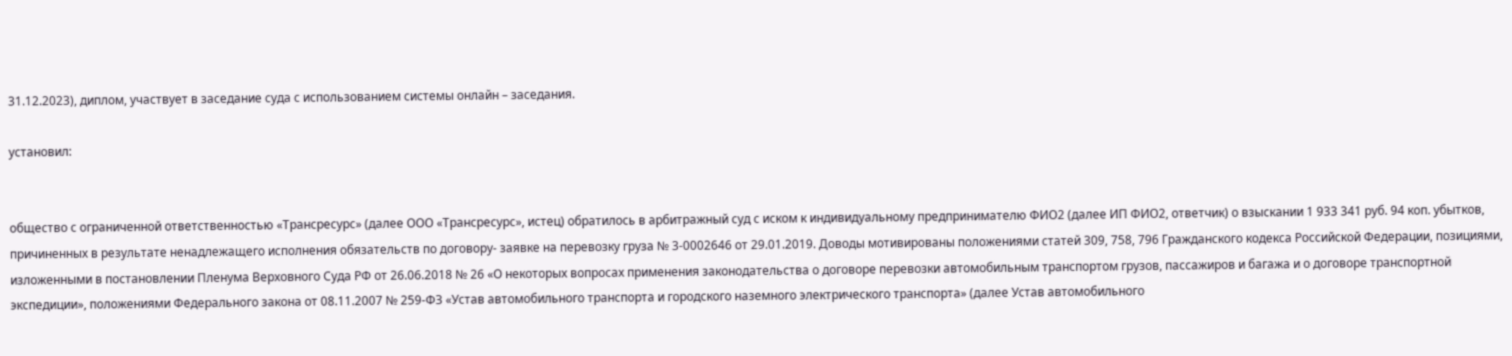31.12.2023), диплом, участвует в заседание суда с использованием системы онлайн – заседания.

установил:


общество с ограниченной ответственностью «Трансресурс» (далее ООО «Трансресурс», истец) обратилось в арбитражный суд с иском к индивидуальному предпринимателю ФИО2 (далее ИП ФИО2, ответчик) о взыскании 1 933 341 руб. 94 коп. убытков, причиненных в результате ненадлежащего исполнения обязательств по договору- заявке на перевозку груза № 3-0002646 от 29.01.2019. Доводы мотивированы положениями статей 309, 758, 796 Гражданского кодекса Российской Федерации, позициями, изложенными в постановлении Пленума Верховного Суда РФ от 26.06.2018 № 26 «О некоторых вопросах применения законодательства о договоре перевозки автомобильным транспортом грузов, пассажиров и багажа и о договоре транспортной экспедиции», положениями Федерального закона от 08.11.2007 № 259-ФЗ «Устав автомобильного транспорта и городского наземного электрического транспорта» (далее Устав автомобильного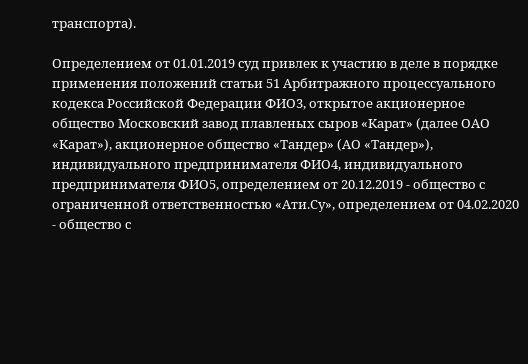транспорта).

Определением от 01.01.2019 суд привлек к участию в деле в порядке применения положений статьи 51 Арбитражного процессуального кодекса Российской Федерации ФИО3, открытое акционерное общество Московский завод плавленых сыров «Карат» (далее ОАО «Карат»), акционерное общество «Тандер» (АО «Тандер»), индивидуального предпринимателя ФИО4, индивидуального предпринимателя ФИО5, определением от 20.12.2019 - общество с ограниченной ответственностью «Ати.Су», определением от 04.02.2020 - общество с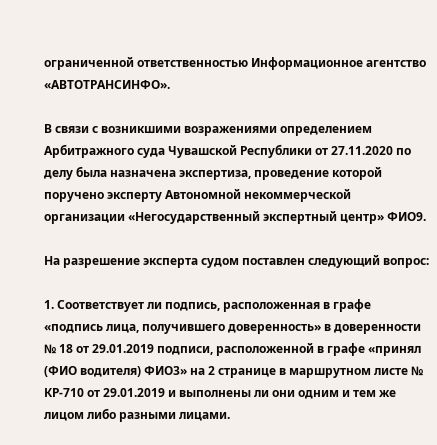ограниченной ответственностью Информационное агентство «АВТОТРАНСИНФО».

В связи с возникшими возражениями определением Арбитражного суда Чувашской Республики от 27.11.2020 по делу была назначена экспертиза, проведение которой поручено эксперту Автономной некоммерческой организации «Негосударственный экспертный центр» ФИО9.

На разрешение эксперта судом поставлен следующий вопрос:

1. Соответствует ли подпись, расположенная в графе «подпись лица, получившего доверенность» в доверенности № 18 от 29.01.2019 подписи, расположенной в графе «принял (ФИО водителя) ФИО3» на 2 странице в маршрутном листе № КР-710 от 29.01.2019 и выполнены ли они одним и тем же лицом либо разными лицами.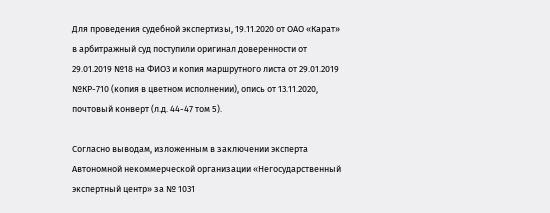Для проведения судебной экспертизы, 19.11.2020 от ОАО «Карат» в арбитражный суд поступили оригинал доверенности от 29.01.2019 №18 на ФИО3 и копия маршрутного листа от 29.01.2019 №КР-710 (копия в цветном исполнении), опись от 13.11.2020, почтовый конверт (л.д. 44-47 том 5).

Согласно выводам, изложенным в заключении эксперта Автономной некоммерческой организации «Негосударственный экспертный центр» за № 1031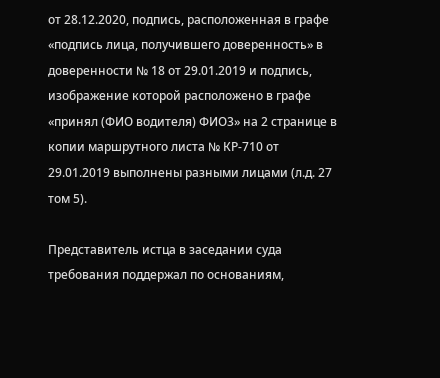от 28.12.2020, подпись, расположенная в графе «подпись лица, получившего доверенность» в доверенности № 18 от 29.01.2019 и подпись, изображение которой расположено в графе «принял (ФИО водителя) ФИО3» на 2 странице в копии маршрутного листа № КР-710 от 29.01.2019 выполнены разными лицами (л.д. 27 том 5).

Представитель истца в заседании суда требования поддержал по основаниям,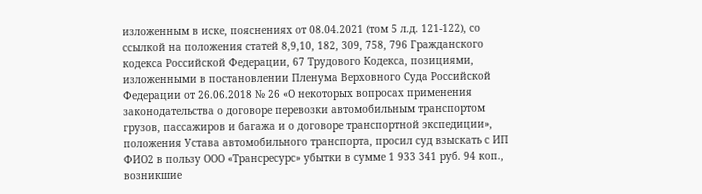изложенным в иске, пояснениях от 08.04.2021 (том 5 л.д. 121-122), со ссылкой на положения статей 8,9,10, 182, 309, 758, 796 Гражданского кодекса Российской Федерации, 67 Трудового Кодекса, позициями, изложенными в постановлении Пленума Верховного Суда Российской Федерации от 26.06.2018 № 26 «О некоторых вопросах применения законодательства о договоре перевозки автомобильным транспортом грузов, пассажиров и багажа и о договоре транспортной экспедиции», положения Устава автомобильного транспорта, просил суд взыскать с ИП ФИО2 в пользу ООО «Трансресурс» убытки в сумме 1 933 341 руб. 94 коп., возникшие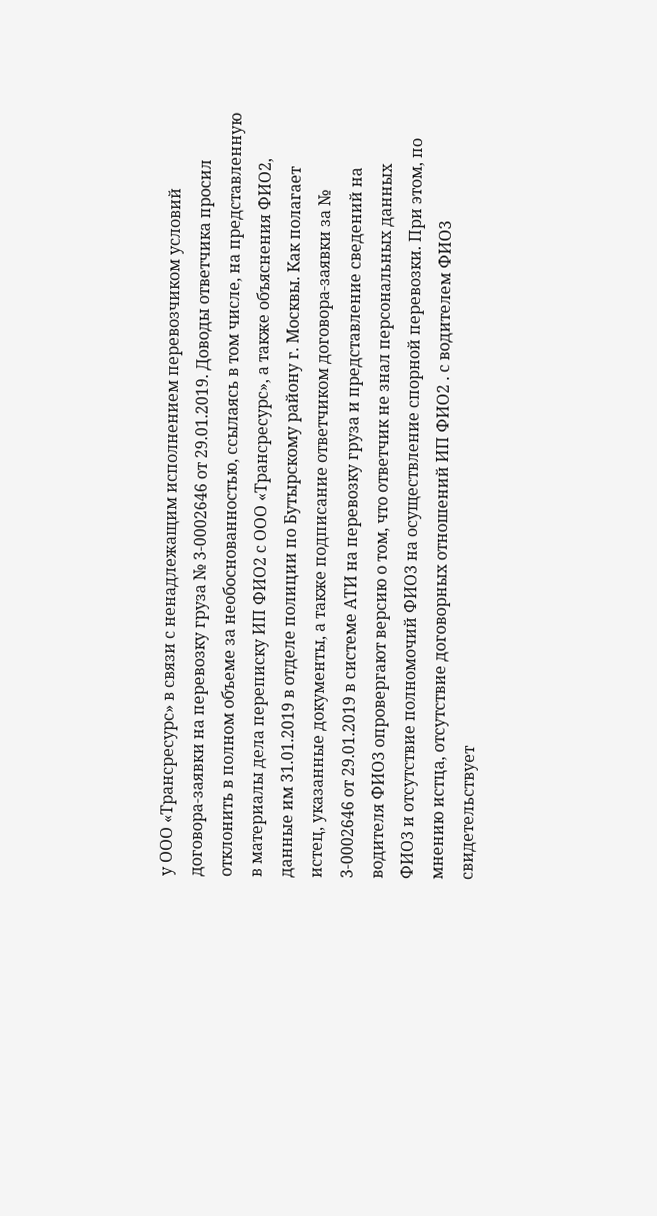у ООО «Трансресурс» в связи с ненадлежащим исполнением перевозчиком условий договора-заявки на перевозку груза № 3-0002646 от 29.01.2019. Доводы ответчика просил отклонить в полном объеме за необоснованностью, ссылаясь в том числе, на представленную в материалы дела переписку ИП ФИО2 с ООО «Трансресурс», а также объяснения ФИО2, данные им 31.01.2019 в отделе полиции по Бутырскому району г. Москвы. Как полагает истец, указанные документы, а также подписание ответчиком договора-заявки за № 3-0002646 от 29.01.2019 в системе АТИ на перевозку груза и представление сведений на водителя ФИО3 опровергают версию о том, что ответчик не знал персональных данных ФИО3 и отсутствие полномочий ФИО3 на осуществление спорной перевозки. При этом, по мнению истца, отсутствие договорных отношений ИП ФИО2 . с водителем ФИО3 свидетельствует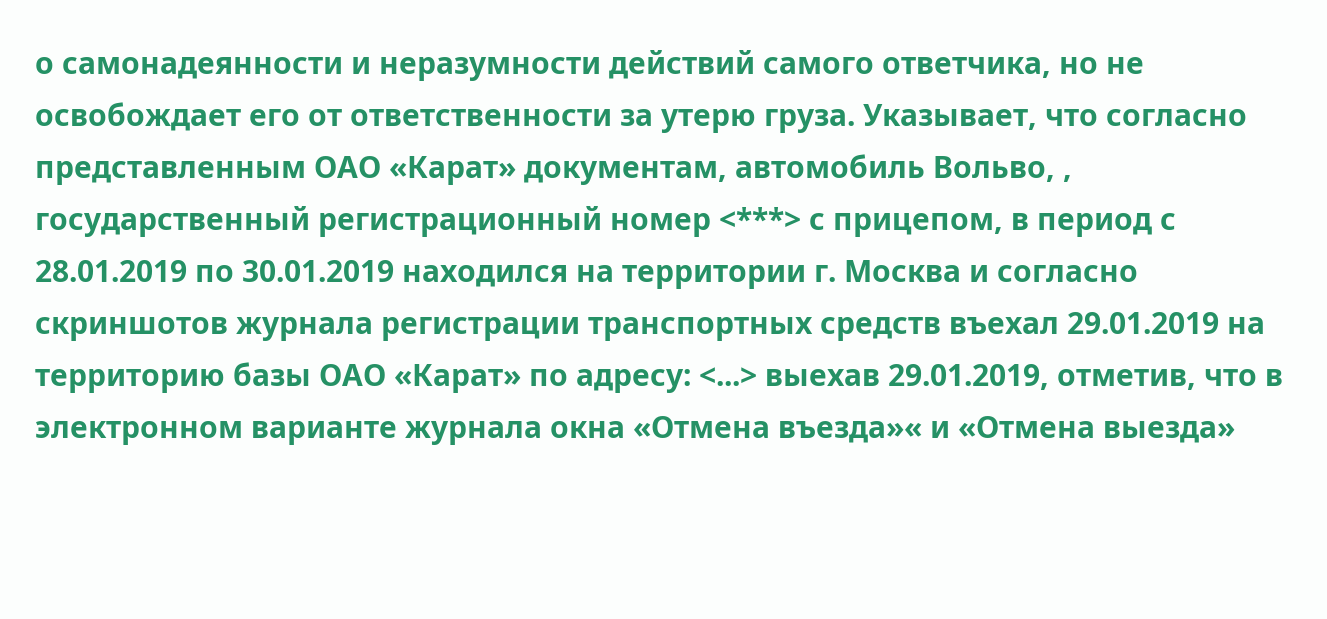о самонадеянности и неразумности действий самого ответчика, но не освобождает его от ответственности за утерю груза. Указывает, что согласно представленным ОАО «Карат» документам, автомобиль Вольво, , государственный регистрационный номер <***> с прицепом, в период с 28.01.2019 по 30.01.2019 находился на территории г. Москва и согласно скриншотов журнала регистрации транспортных средств въехал 29.01.2019 на территорию базы ОАО «Карат» по адресу: <...> выехав 29.01.2019, отметив, что в электронном варианте журнала окна «Отмена въезда»« и «Отмена выезда»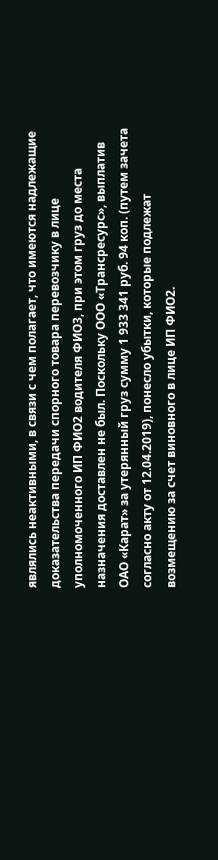являлись неактивными, в связи с чем полагает, что имеются надлежащие доказательства передачи спорного товара перевозчику в лице уполномоченного ИП ФИО2 водителя ФИО3, при этом груз до места назначения доставлен не был. Поскольку ООО «Трансресурс», выплатив ОАО «Карат» за утерянный груз сумму 1 933 341 руб. 94 коп. (путем зачета согласно акту от 12.04.2019), понесло убытки, которые подлежат возмещению за счет виновного в лице ИП ФИО2.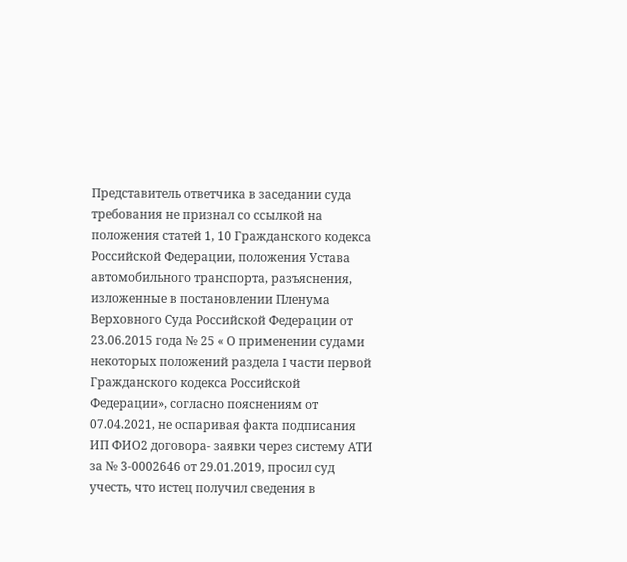Представитель ответчика в заседании суда требования не признал со ссылкой на положения статей 1, 10 Гражданского кодекса Российской Федерации, положения Устава автомобильного транспорта, разъяснения, изложенные в постановлении Пленума Верховного Суда Российской Федерации от 23.06.2015 года № 25 « О применении судами некоторых положений раздела I части первой Гражданского кодекса Российской Федерации», согласно пояснениям от 07.04.2021, не оспаривая факта подписания ИП ФИО2 договора- заявки через систему АТИ за № 3-0002646 от 29.01.2019, просил суд учесть, что истец получил сведения в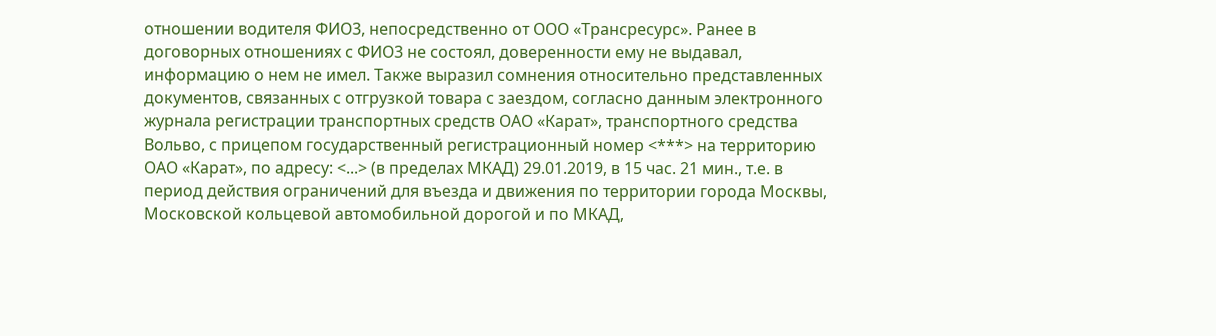отношении водителя ФИО3, непосредственно от ООО «Трансресурс». Ранее в договорных отношениях с ФИО3 не состоял, доверенности ему не выдавал, информацию о нем не имел. Также выразил сомнения относительно представленных документов, связанных с отгрузкой товара с заездом, согласно данным электронного журнала регистрации транспортных средств ОАО «Карат», транспортного средства Вольво, с прицепом государственный регистрационный номер <***> на территорию ОАО «Карат», по адресу: <...> (в пределах МКАД) 29.01.2019, в 15 час. 21 мин., т.е. в период действия ограничений для въезда и движения по территории города Москвы, Московской кольцевой автомобильной дорогой и по МКАД,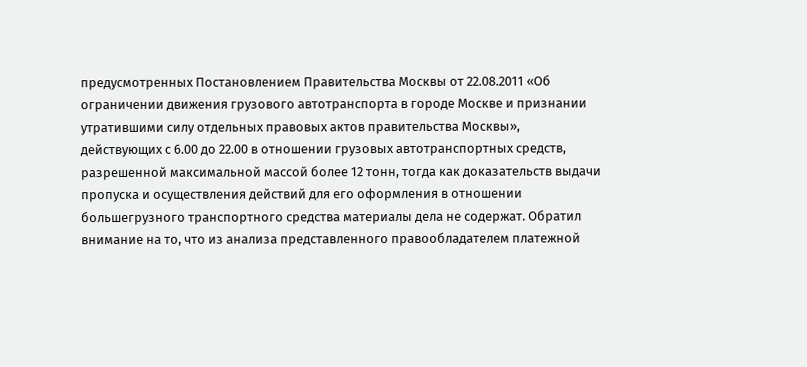предусмотренных Постановлением Правительства Москвы от 22.08.2011 «Об ограничении движения грузового автотранспорта в городе Москве и признании утратившими силу отдельных правовых актов правительства Москвы», действующих с 6.00 до 22.00 в отношении грузовых автотранспортных средств, разрешенной максимальной массой более 12 тонн, тогда как доказательств выдачи пропуска и осуществления действий для его оформления в отношении большегрузного транспортного средства материалы дела не содержат. Обратил внимание на то, что из анализа представленного правообладателем платежной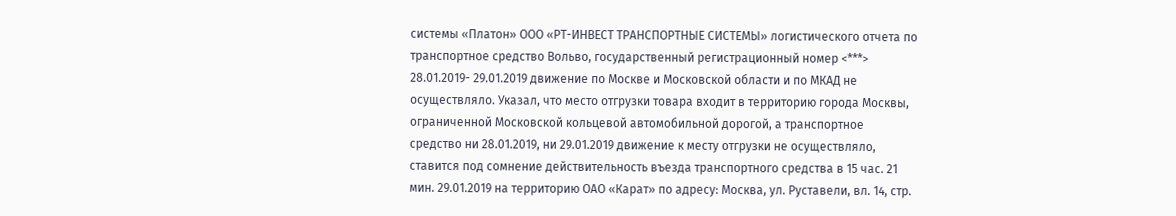системы «Платон» ООО «РТ-ИНВЕСТ ТРАНСПОРТНЫЕ СИСТЕМЫ» логистического отчета по транспортное средство Вольво, государственный регистрационный номер <***> 28.01.2019- 29.01.2019 движение по Москве и Московской области и по МКАД не осуществляло. Указал, что место отгрузки товара входит в территорию города Москвы, ограниченной Московской кольцевой автомобильной дорогой, а транспортное средство ни 28.01.2019, ни 29.01.2019 движение к месту отгрузки не осуществляло, ставится под сомнение действительность въезда транспортного средства в 15 час. 21 мин. 29.01.2019 на территорию ОАО «Карат» по адресу: Москва, ул. Руставели, вл. 14, стр.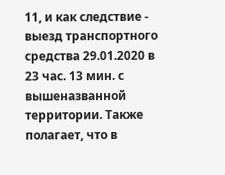11, и как следствие - выезд транспортного средства 29.01.2020 в 23 час. 13 мин. с вышеназванной территории. Также полагает, что в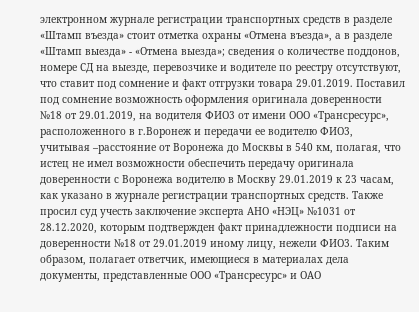электронном журнале регистрации транспортных средств в разделе «Штамп въезда» стоит отметка охраны «Отмена въезда», а в разделе «Штамп выезда» - «Отмена выезда»; сведения о количестве поддонов, номере СД на выезде, перевозчике и водителе по реестру отсутствуют, что ставит под сомнение и факт отгрузки товара 29.01.2019. Поставил под сомнение возможность оформления оригинала доверенности №18 от 29.01.2019, на водителя ФИО3 от имени ООО «Трансресурс», расположенного в г.Воронеж и передачи ее водителю ФИО3, учитывая –расстояние от Воронежа до Москвы в 540 км, полагая, что истец не имел возможности обеспечить передачу оригинала доверенности с Воронежа водителю в Москву 29.01.2019 к 23 часам, как указано в журнале регистрации транспортных средств. Также просил суд учесть заключение эксперта АНО «НЭЦ» №1031 от 28.12.2020, которым подтвержден факт принадлежности подписи на доверенности №18 от 29.01.2019 иному лицу, нежели ФИО3. Таким образом, полагает ответчик, имеющиеся в материалах дела документы, представленные ООО «Трансресурс» и ОАО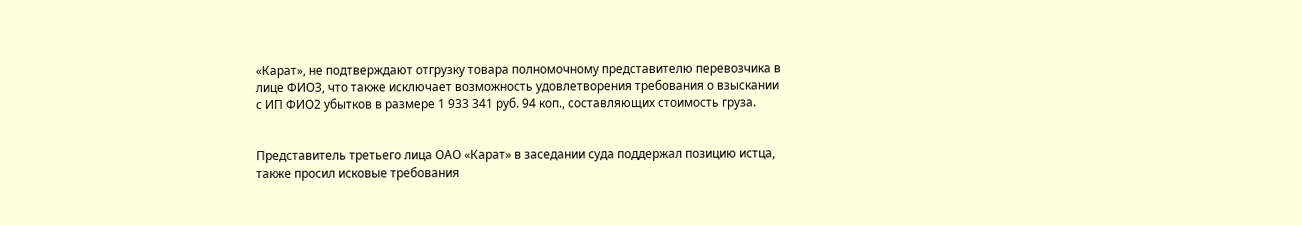«Карат», не подтверждают отгрузку товара полномочному представителю перевозчика в лице ФИО3, что также исключает возможность удовлетворения требования о взыскании с ИП ФИО2 убытков в размере 1 933 341 руб. 94 коп., составляющих стоимость груза.


Представитель третьего лица ОАО «Карат» в заседании суда поддержал позицию истца, также просил исковые требования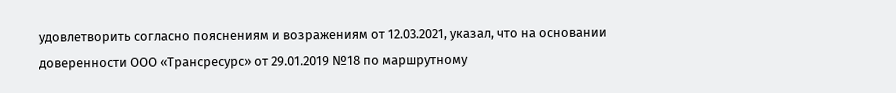удовлетворить согласно пояснениям и возражениям от 12.03.2021, указал, что на основании доверенности ООО «Трансресурс» от 29.01.2019 №18 по маршрутному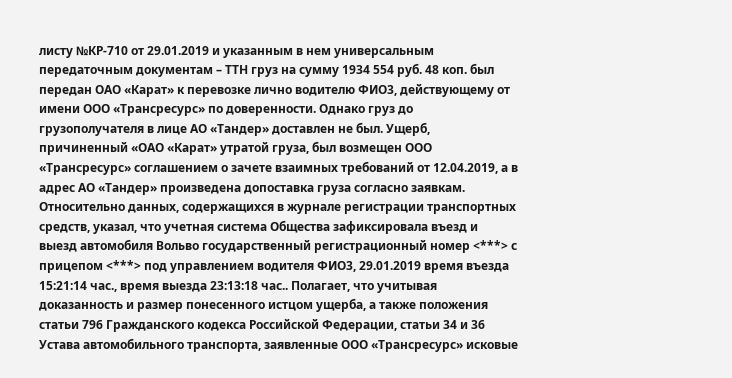листу №КР-710 от 29.01.2019 и указанным в нем универсальным передаточным документам – ТТН груз на сумму 1934 554 руб. 48 коп. был передан ОАО «Карат» к перевозке лично водителю ФИО3, действующему от имени ООО «Трансресурс» по доверенности. Однако груз до грузополучателя в лице АО «Тандер» доставлен не был. Ущерб, причиненный «ОАО «Карат» утратой груза, был возмещен ООО «Трансресурс» соглашением о зачете взаимных требований от 12.04.2019, а в адрес АО «Тандер» произведена допоставка груза согласно заявкам. Относительно данных, содержащихся в журнале регистрации транспортных средств, указал, что учетная система Общества зафиксировала въезд и выезд автомобиля Вольво государственный регистрационный номер <***> с прицепом <***> под управлением водителя ФИО3, 29.01.2019 время въезда 15:21:14 час., время выезда 23:13:18 час.. Полагает, что учитывая доказанность и размер понесенного истцом ущерба, а также положения статьи 796 Гражданского кодекса Российской Федерации, статьи 34 и 36 Устава автомобильного транспорта, заявленные ООО «Трансресурс» исковые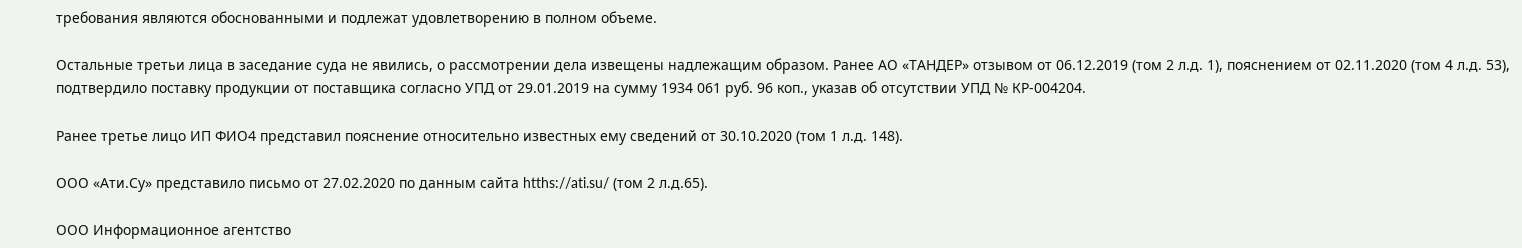требования являются обоснованными и подлежат удовлетворению в полном объеме.

Остальные третьи лица в заседание суда не явились, о рассмотрении дела извещены надлежащим образом. Ранее АО «ТАНДЕР» отзывом от 06.12.2019 (том 2 л.д. 1), пояснением от 02.11.2020 (том 4 л.д. 53), подтвердило поставку продукции от поставщика согласно УПД от 29.01.2019 на сумму 1934 061 руб. 96 коп., указав об отсутствии УПД № КР-004204.

Ранее третье лицо ИП ФИО4 представил пояснение относительно известных ему сведений от 30.10.2020 (том 1 л.д. 148).

ООО «Ати.Су» представило письмо от 27.02.2020 по данным сайта htths://ati.su/ (том 2 л.д.65).

ООО Информационное агентство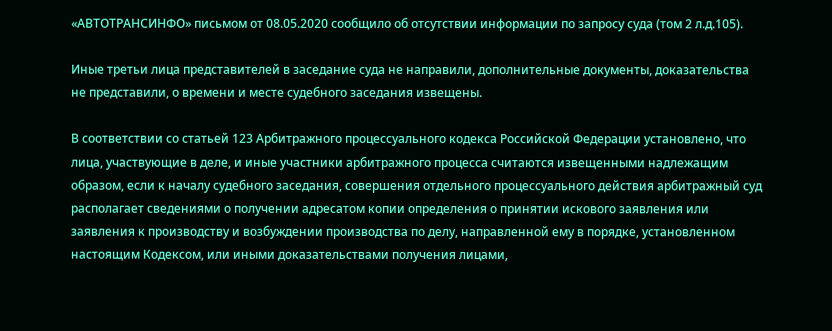«АВТОТРАНСИНФО» письмом от 08.05.2020 сообщило об отсутствии информации по запросу суда (том 2 л.д.105).

Иные третьи лица представителей в заседание суда не направили, дополнительные документы, доказательства не представили, о времени и месте судебного заседания извещены.

В соответствии со статьей 123 Арбитражного процессуального кодекса Российской Федерации установлено, что лица, участвующие в деле, и иные участники арбитражного процесса считаются извещенными надлежащим образом, если к началу судебного заседания, совершения отдельного процессуального действия арбитражный суд располагает сведениями о получении адресатом копии определения о принятии искового заявления или заявления к производству и возбуждении производства по делу, направленной ему в порядке, установленном настоящим Кодексом, или иными доказательствами получения лицами,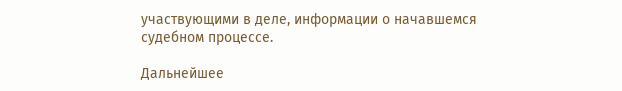участвующими в деле, информации о начавшемся судебном процессе.

Дальнейшее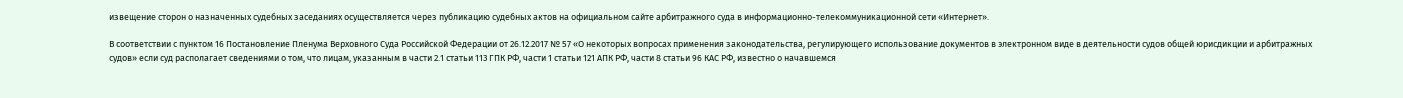извещение сторон о назначенных судебных заседаниях осуществляется через публикацию судебных актов на официальном сайте арбитражного суда в информационно-телекоммуникационной сети «Интернет».

В соответствии с пунктом 16 Постановление Пленума Верховного Суда Российской Федерации от 26.12.2017 № 57 «О некоторых вопросах применения законодательства, регулирующего использование документов в электронном виде в деятельности судов общей юрисдикции и арбитражных судов» если суд располагает сведениями о том, что лицам, указанным в части 2.1 статьи 113 ГПК РФ, части 1 статьи 121 АПК РФ, части 8 статьи 96 КАС РФ, известно о начавшемся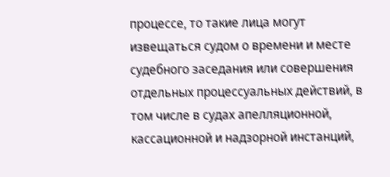процессе, то такие лица могут извещаться судом о времени и месте судебного заседания или совершения отдельных процессуальных действий, в том числе в судах апелляционной, кассационной и надзорной инстанций,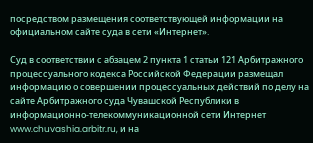посредством размещения соответствующей информации на официальном сайте суда в сети «Интернет».

Суд в соответствии с абзацем 2 пункта 1 статьи 121 Арбитражного процессуального кодекса Российской Федерации размещал информацию о совершении процессуальных действий по делу на сайте Арбитражного суда Чувашской Республики в информационно-телекоммуникационной сети Интернет www.chuvashia.arbitr.ru, и на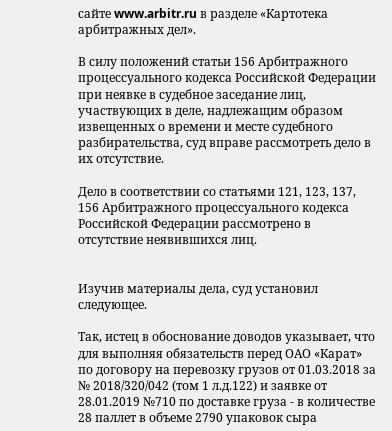сайте www.arbitr.ru в разделе «Картотека арбитражных дел».

В силу положений статьи 156 Арбитражного процессуального кодекса Российской Федерации при неявке в судебное заседание лиц, участвующих в деле, надлежащим образом извещенных о времени и месте судебного разбирательства, суд вправе рассмотреть дело в их отсутствие.

Дело в соответствии со статьями 121, 123, 137, 156 Арбитражного процессуального кодекса Российской Федерации рассмотрено в отсутствие неявившихся лиц.


Изучив материалы дела, суд установил следующее.

Так, истец в обоснование доводов указывает, что для выполняя обязательств перед ОАО «Карат» по договору на перевозку грузов от 01.03.2018 за № 2018/320/042 (том 1 л.д.122) и заявке от 28.01.2019 №710 по доставке груза - в количестве 28 паллет в объеме 2790 упаковок сыра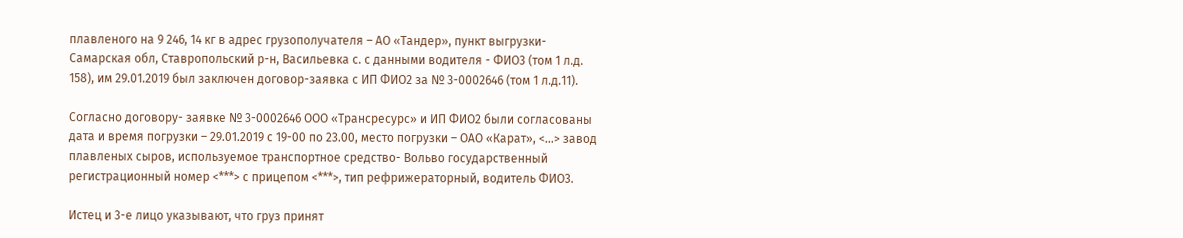плавленого на 9 246, 14 кг в адрес грузополучателя – АО «Тандер», пункт выгрузки- Самарская обл, Ставропольский р-н, Васильевка с. с данными водителя - ФИО3 (том 1 л.д. 158), им 29.01.2019 был заключен договор-заявка с ИП ФИО2 за № 3-0002646 (том 1 л.д.11).

Согласно договору- заявке № 3-0002646 ООО «Трансресурс» и ИП ФИО2 были согласованы дата и время погрузки – 29.01.2019 с 19-00 по 23.00, место погрузки – ОАО «Карат», <...> завод плавленых сыров, используемое транспортное средство- Вольво государственный регистрационный номер <***> с прицепом <***>, тип рефрижераторный, водитель ФИО3.

Истец и 3-е лицо указывают, что груз принят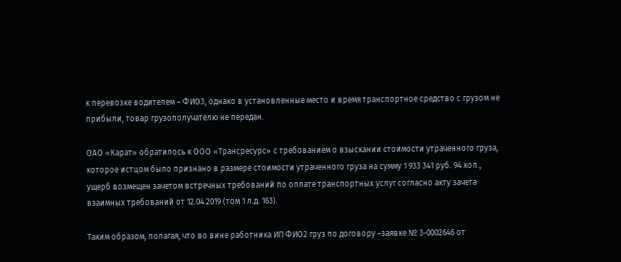к перевозке водителем – ФИО3, однако в установленные место и время транспортное средство с грузом не прибыли, товар грузополучателю не передан.

ОАО «Карат» обратилось к ООО «Трансресурс» с требованием о взыскании стоимости утраченного груза, которое истцом было признано в размере стоимости утраченного груза на сумму 1 933 341 руб. 94 коп., ущерб возмещен зачетом встречных требований по оплате транспортных услуг согласно акту зачета взаимных требований от 12.04.2019 (том 1 л.д. 163).

Таким образом, полагая, что во вине работника ИП ФИО2 груз по договору –заявке № 3-0002646 от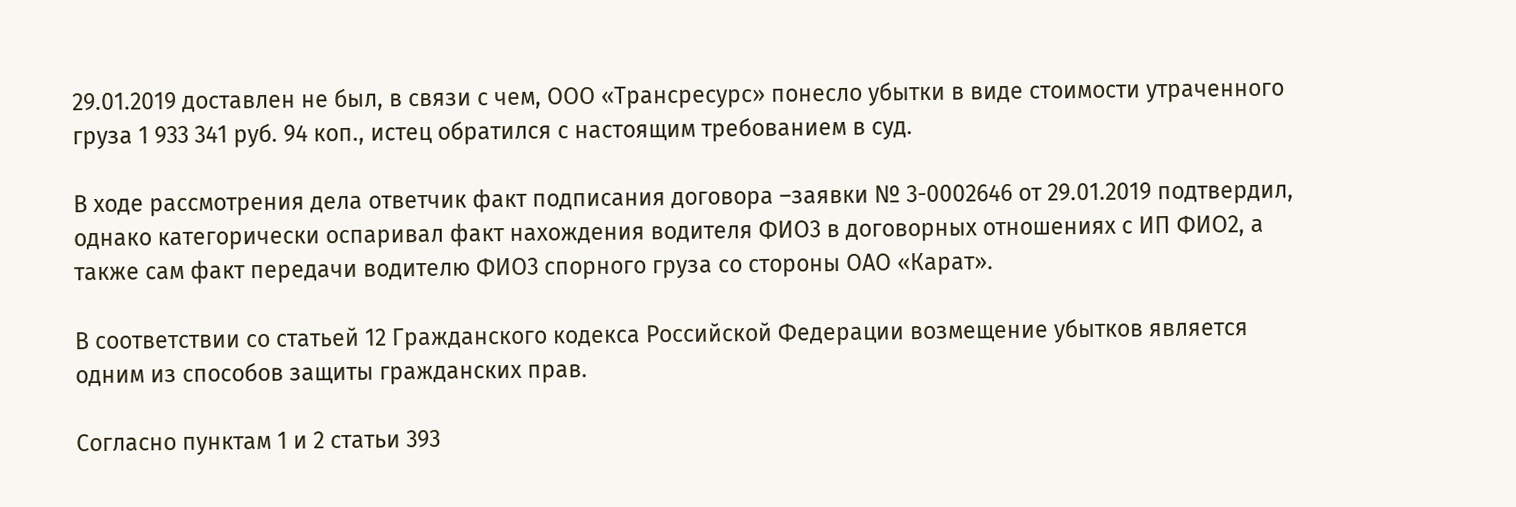29.01.2019 доставлен не был, в связи с чем, ООО «Трансресурс» понесло убытки в виде стоимости утраченного груза 1 933 341 руб. 94 коп., истец обратился с настоящим требованием в суд.

В ходе рассмотрения дела ответчик факт подписания договора –заявки № 3-0002646 от 29.01.2019 подтвердил, однако категорически оспаривал факт нахождения водителя ФИО3 в договорных отношениях с ИП ФИО2, а также сам факт передачи водителю ФИО3 спорного груза со стороны ОАО «Карат».

В соответствии со статьей 12 Гражданского кодекса Российской Федерации возмещение убытков является одним из способов защиты гражданских прав.

Согласно пунктам 1 и 2 статьи 393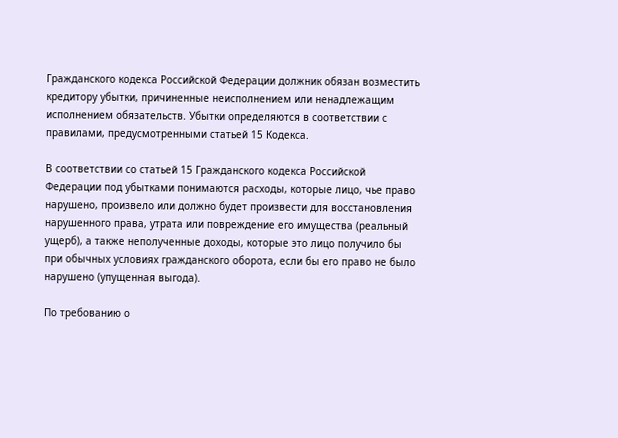Гражданского кодекса Российской Федерации должник обязан возместить кредитору убытки, причиненные неисполнением или ненадлежащим исполнением обязательств. Убытки определяются в соответствии с правилами, предусмотренными статьей 15 Кодекса.

В соответствии со статьей 15 Гражданского кодекса Российской Федерации под убытками понимаются расходы, которые лицо, чье право нарушено, произвело или должно будет произвести для восстановления нарушенного права, утрата или повреждение его имущества (реальный ущерб), а также неполученные доходы, которые это лицо получило бы при обычных условиях гражданского оборота, если бы его право не было нарушено (упущенная выгода).

По требованию о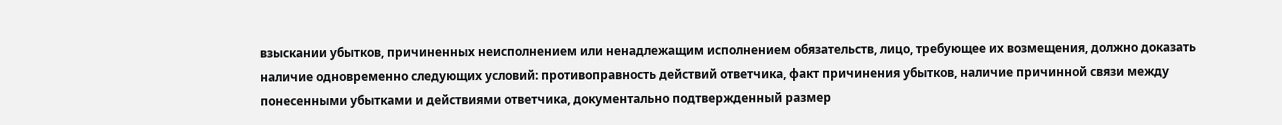взыскании убытков, причиненных неисполнением или ненадлежащим исполнением обязательств, лицо, требующее их возмещения, должно доказать наличие одновременно следующих условий: противоправность действий ответчика, факт причинения убытков, наличие причинной связи между понесенными убытками и действиями ответчика, документально подтвержденный размер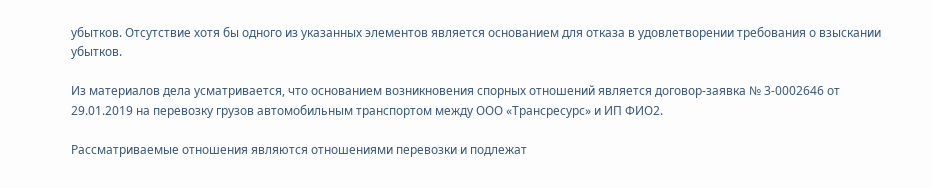убытков. Отсутствие хотя бы одного из указанных элементов является основанием для отказа в удовлетворении требования о взыскании убытков.

Из материалов дела усматривается, что основанием возникновения спорных отношений является договор-заявка № 3-0002646 от 29.01.2019 на перевозку грузов автомобильным транспортом между ООО «Трансресурс» и ИП ФИО2.

Рассматриваемые отношения являются отношениями перевозки и подлежат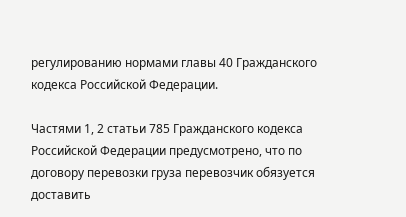регулированию нормами главы 40 Гражданского кодекса Российской Федерации.

Частями 1, 2 статьи 785 Гражданского кодекса Российской Федерации предусмотрено, что по договору перевозки груза перевозчик обязуется доставить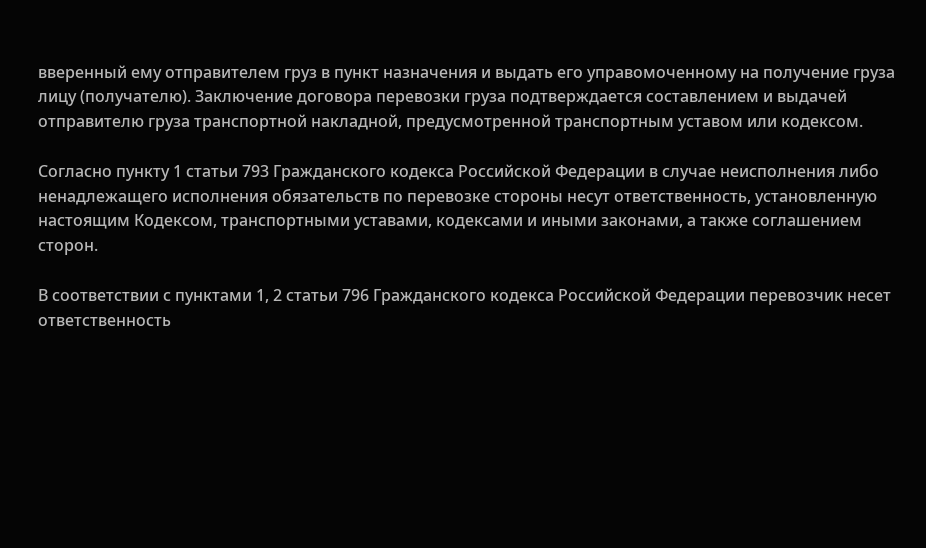вверенный ему отправителем груз в пункт назначения и выдать его управомоченному на получение груза лицу (получателю). Заключение договора перевозки груза подтверждается составлением и выдачей отправителю груза транспортной накладной, предусмотренной транспортным уставом или кодексом.

Согласно пункту 1 статьи 793 Гражданского кодекса Российской Федерации в случае неисполнения либо ненадлежащего исполнения обязательств по перевозке стороны несут ответственность, установленную настоящим Кодексом, транспортными уставами, кодексами и иными законами, а также соглашением сторон.

В соответствии с пунктами 1, 2 статьи 796 Гражданского кодекса Российской Федерации перевозчик несет ответственность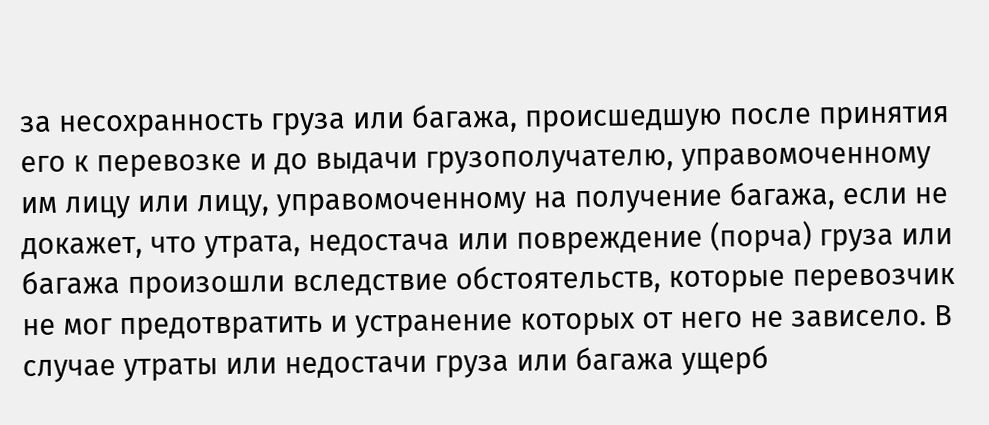за несохранность груза или багажа, происшедшую после принятия его к перевозке и до выдачи грузополучателю, управомоченному им лицу или лицу, управомоченному на получение багажа, если не докажет, что утрата, недостача или повреждение (порча) груза или багажа произошли вследствие обстоятельств, которые перевозчик не мог предотвратить и устранение которых от него не зависело. В случае утраты или недостачи груза или багажа ущерб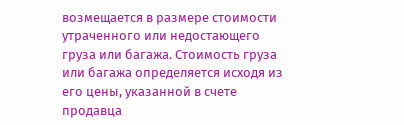возмещается в размере стоимости утраченного или недостающего груза или багажа. Стоимость груза или багажа определяется исходя из его цены, указанной в счете продавца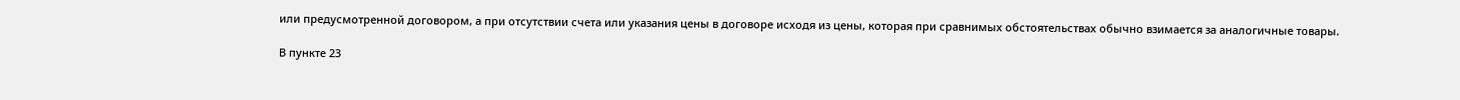или предусмотренной договором, а при отсутствии счета или указания цены в договоре исходя из цены, которая при сравнимых обстоятельствах обычно взимается за аналогичные товары.

В пункте 23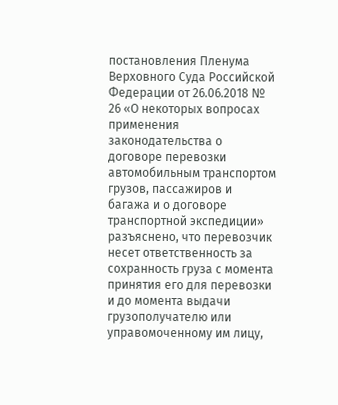постановления Пленума Верховного Суда Российской Федерации от 26.06.2018 № 26 «О некоторых вопросах применения законодательства о договоре перевозки автомобильным транспортом грузов, пассажиров и багажа и о договоре транспортной экспедиции» разъяснено, что перевозчик несет ответственность за сохранность груза с момента принятия его для перевозки и до момента выдачи грузополучателю или управомоченному им лицу,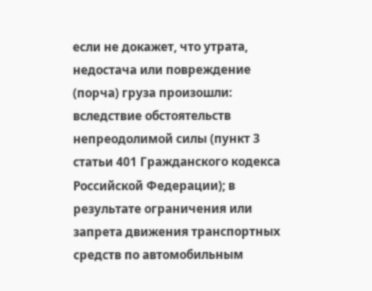если не докажет, что утрата, недостача или повреждение (порча) груза произошли: вследствие обстоятельств непреодолимой силы (пункт 3 статьи 401 Гражданского кодекса Российской Федерации); в результате ограничения или запрета движения транспортных средств по автомобильным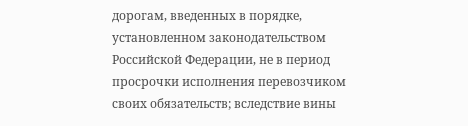дорогам, введенных в порядке, установленном законодательством Российской Федерации, не в период просрочки исполнения перевозчиком своих обязательств; вследствие вины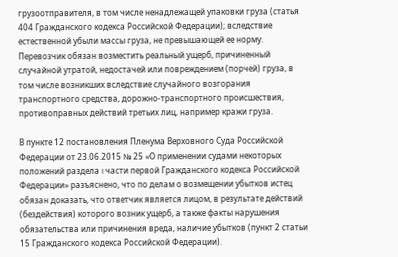грузоотправителя, в том числе ненадлежащей упаковки груза (статья 404 Гражданского кодекса Российской Федерации); вследствие естественной убыли массы груза, не превышающей ее норму. Перевозчик обязан возместить реальный ущерб, причиненный случайной утратой, недостачей или повреждением (порчей) груза, в том числе возникших вследствие случайного возгорания транспортного средства, дорожно-транспортного происшествия, противоправных действий третьих лиц, например кражи груза.

В пункте 12 постановления Пленума Верховного Суда Российской Федерации от 23.06.2015 № 25 «О применении судами некоторых положений раздела I части первой Гражданского кодекса Российской Федерации» разъяснено, что по делам о возмещении убытков истец обязан доказать, что ответчик является лицом, в результате действий (бездействия) которого возник ущерб, а также факты нарушения обязательства или причинения вреда, наличие убытков (пункт 2 статьи 15 Гражданского кодекса Российской Федерации).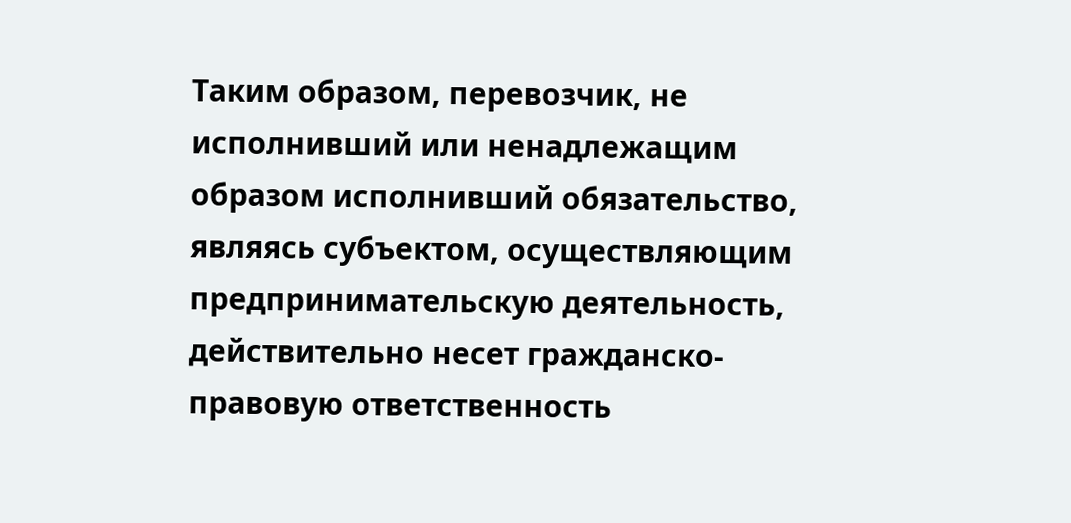Таким образом, перевозчик, не исполнивший или ненадлежащим образом исполнивший обязательство, являясь субъектом, осуществляющим предпринимательскую деятельность, действительно несет гражданско-правовую ответственность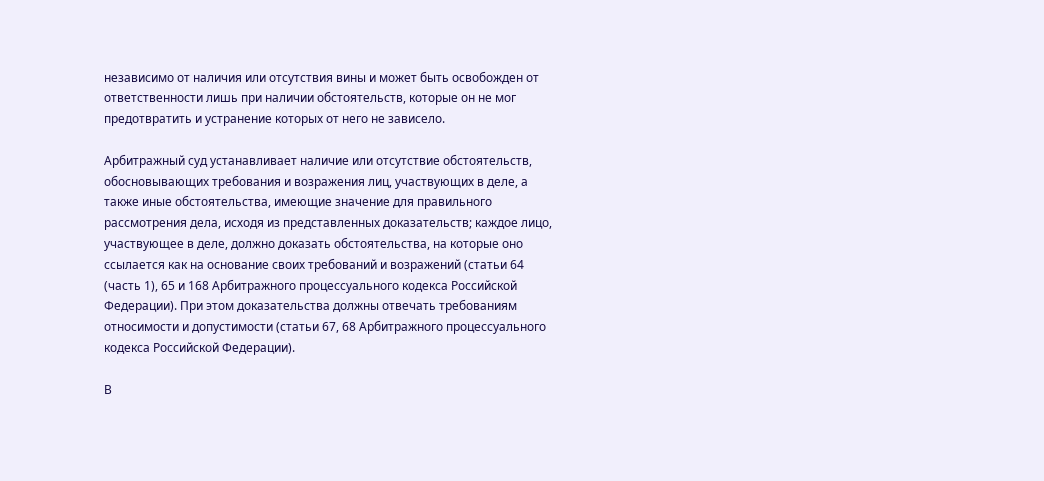независимо от наличия или отсутствия вины и может быть освобожден от ответственности лишь при наличии обстоятельств, которые он не мог предотвратить и устранение которых от него не зависело.

Арбитражный суд устанавливает наличие или отсутствие обстоятельств, обосновывающих требования и возражения лиц, участвующих в деле, а также иные обстоятельства, имеющие значение для правильного рассмотрения дела, исходя из представленных доказательств; каждое лицо, участвующее в деле, должно доказать обстоятельства, на которые оно ссылается как на основание своих требований и возражений (статьи 64 (часть 1), 65 и 168 Арбитражного процессуального кодекса Российской Федерации). При этом доказательства должны отвечать требованиям относимости и допустимости (статьи 67, 68 Арбитражного процессуального кодекса Российской Федерации).

В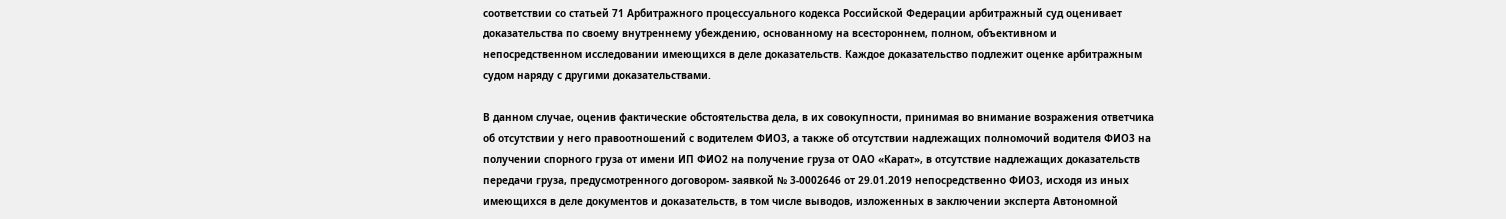соответствии со статьей 71 Арбитражного процессуального кодекса Российской Федерации арбитражный суд оценивает доказательства по своему внутреннему убеждению, основанному на всестороннем, полном, объективном и непосредственном исследовании имеющихся в деле доказательств. Каждое доказательство подлежит оценке арбитражным судом наряду с другими доказательствами.

В данном случае, оценив фактические обстоятельства дела, в их совокупности, принимая во внимание возражения ответчика об отсутствии у него правоотношений с водителем ФИО3, а также об отсутствии надлежащих полномочий водителя ФИО3 на получении спорного груза от имени ИП ФИО2 на получение груза от ОАО «Карат», в отсутствие надлежащих доказательств передачи груза, предусмотренного договором- заявкой № 3-0002646 от 29.01.2019 непосредственно ФИО3, исходя из иных имеющихся в деле документов и доказательств, в том числе выводов, изложенных в заключении эксперта Автономной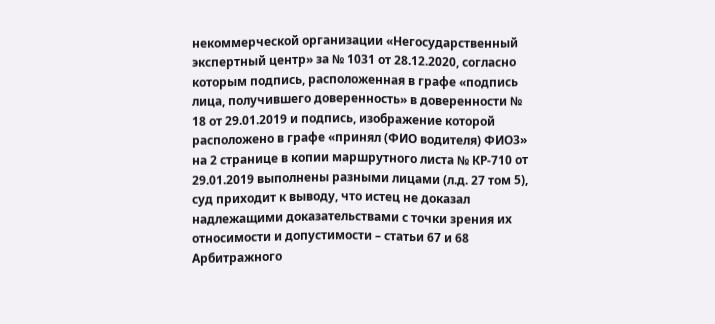некоммерческой организации «Негосударственный экспертный центр» за № 1031 от 28.12.2020, согласно которым подпись, расположенная в графе «подпись лица, получившего доверенность» в доверенности № 18 от 29.01.2019 и подпись, изображение которой расположено в графе «принял (ФИО водителя) ФИО3» на 2 странице в копии маршрутного листа № КР-710 от 29.01.2019 выполнены разными лицами (л.д. 27 том 5), суд приходит к выводу, что истец не доказал надлежащими доказательствами с точки зрения их относимости и допустимости – статьи 67 и 68 Арбитражного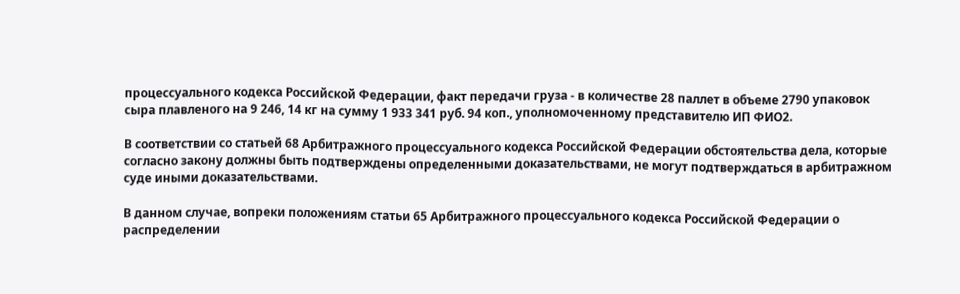процессуального кодекса Российской Федерации, факт передачи груза - в количестве 28 паллет в объеме 2790 упаковок сыра плавленого на 9 246, 14 кг на сумму 1 933 341 руб. 94 коп., уполномоченному представителю ИП ФИО2.

В соответствии со статьей 68 Арбитражного процессуального кодекса Российской Федерации обстоятельства дела, которые согласно закону должны быть подтверждены определенными доказательствами, не могут подтверждаться в арбитражном суде иными доказательствами.

В данном случае, вопреки положениям статьи 65 Арбитражного процессуального кодекса Российской Федерации о распределении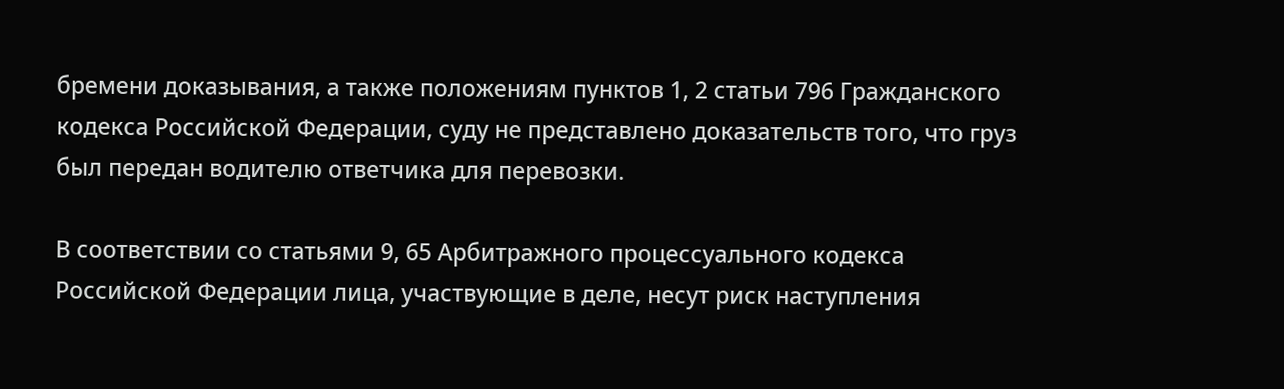бремени доказывания, а также положениям пунктов 1, 2 статьи 796 Гражданского кодекса Российской Федерации, суду не представлено доказательств того, что груз был передан водителю ответчика для перевозки.

В соответствии со статьями 9, 65 Арбитражного процессуального кодекса Российской Федерации лица, участвующие в деле, несут риск наступления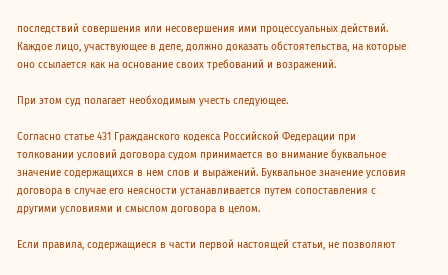последствий совершения или несовершения ими процессуальных действий. Каждое лицо, участвующее в деле, должно доказать обстоятельства, на которые оно ссылается как на основание своих требований и возражений.

При этом суд полагает необходимым учесть следующее.

Согласно статье 431 Гражданского кодекса Российской Федерации при толковании условий договора судом принимается во внимание буквальное значение содержащихся в нем слов и выражений. Буквальное значение условия договора в случае его неясности устанавливается путем сопоставления с другими условиями и смыслом договора в целом.

Если правила, содержащиеся в части первой настоящей статьи, не позволяют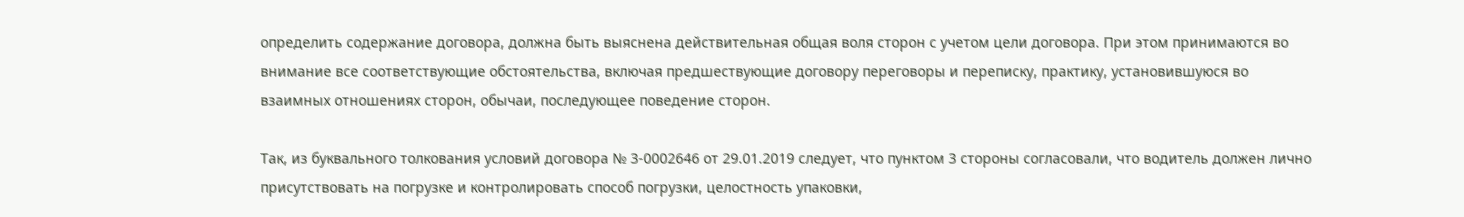определить содержание договора, должна быть выяснена действительная общая воля сторон с учетом цели договора. При этом принимаются во внимание все соответствующие обстоятельства, включая предшествующие договору переговоры и переписку, практику, установившуюся во взаимных отношениях сторон, обычаи, последующее поведение сторон.

Так, из буквального толкования условий договора № 3-0002646 от 29.01.2019 следует, что пунктом 3 стороны согласовали, что водитель должен лично присутствовать на погрузке и контролировать способ погрузки, целостность упаковки,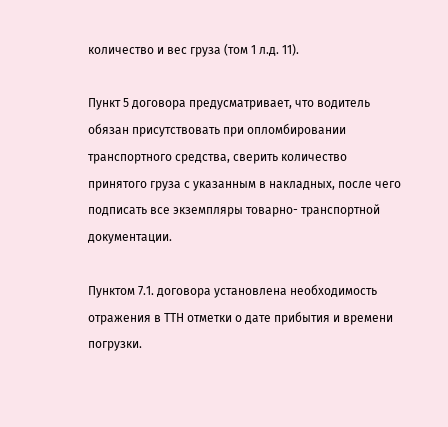количество и вес груза (том 1 л.д. 11).

Пункт 5 договора предусматривает, что водитель обязан присутствовать при опломбировании транспортного средства, сверить количество принятого груза с указанным в накладных, после чего подписать все экземпляры товарно- транспортной документации.

Пунктом 7.1. договора установлена необходимость отражения в ТТН отметки о дате прибытия и времени погрузки.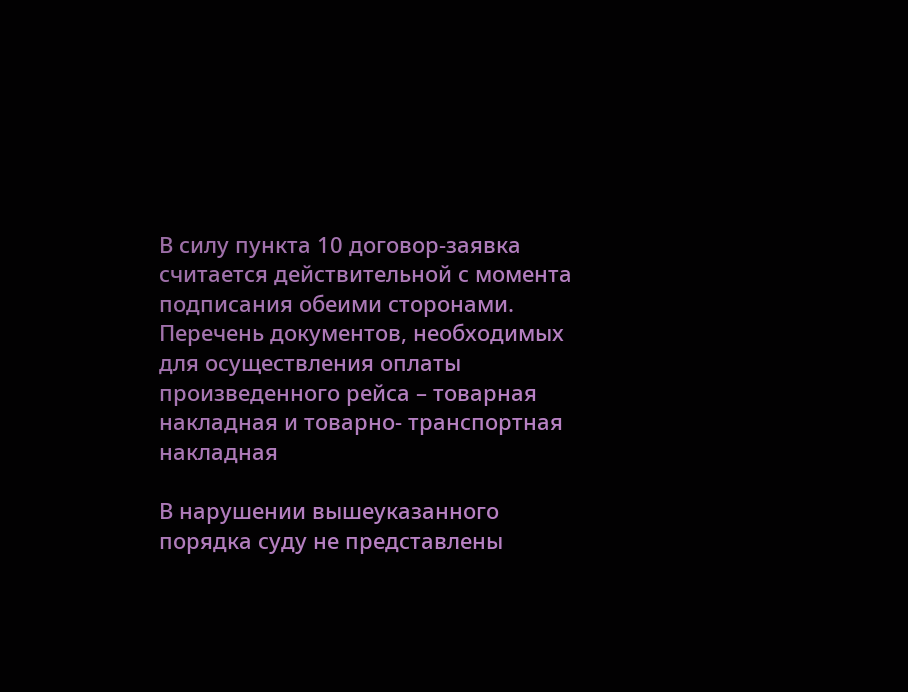В силу пункта 10 договор-заявка считается действительной с момента подписания обеими сторонами. Перечень документов, необходимых для осуществления оплаты произведенного рейса – товарная накладная и товарно- транспортная накладная

В нарушении вышеуказанного порядка суду не представлены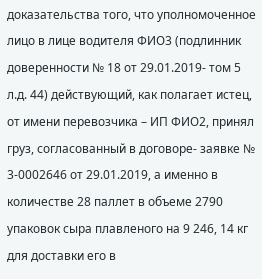доказательства того, что уполномоченное лицо в лице водителя ФИО3 (подлинник доверенности № 18 от 29.01.2019- том 5 л.д. 44) действующий, как полагает истец, от имени перевозчика – ИП ФИО2, принял груз, согласованный в договоре- заявке № 3-0002646 от 29.01.2019, а именно в количестве 28 паллет в объеме 2790 упаковок сыра плавленого на 9 246, 14 кг для доставки его в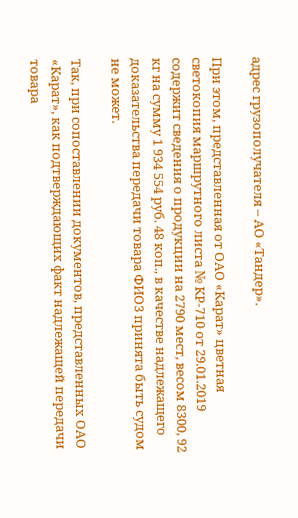адрес грузополучателя – АО «Тандер».

При этом, представленная от ОАО «Карат» цветная светокопия маршрутного листа № КР-710 от 29.01.2019 содержит сведения о продукции на 2790 мест, весом 8300, 92 кг на сумму 1 934 554 руб. 48 коп., в качестве надлежащего доказательства передачи товара ФИО3 принята быть судом не может.

Так, при сопоставлении документов, представленных ОАО «Карат», как подтверждающих факт надлежащей передачи товара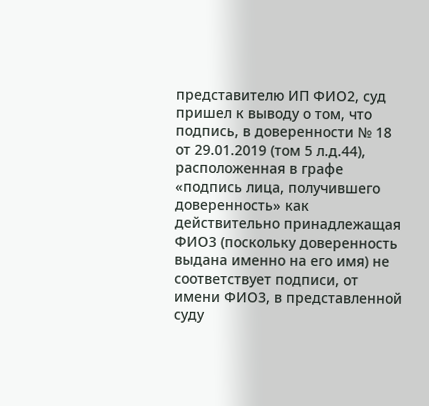представителю ИП ФИО2, суд пришел к выводу о том, что подпись, в доверенности № 18 от 29.01.2019 (том 5 л.д.44), расположенная в графе «подпись лица, получившего доверенность» как действительно принадлежащая ФИО3 (поскольку доверенность выдана именно на его имя) не соответствует подписи, от имени ФИО3, в представленной суду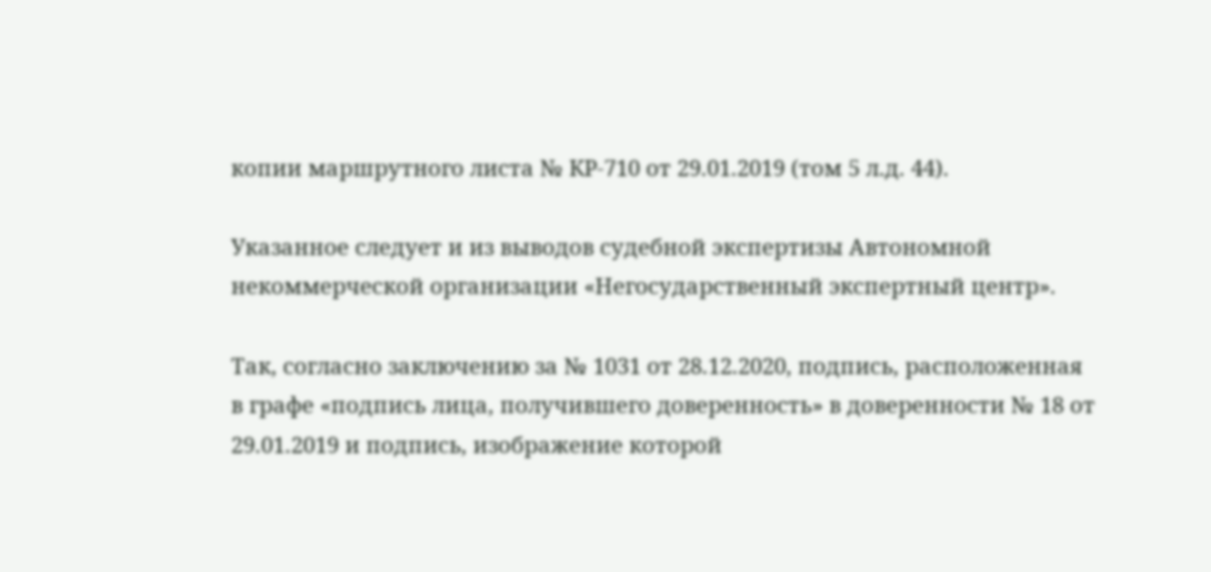копии маршрутного листа № КР-710 от 29.01.2019 (том 5 л.д. 44).

Указанное следует и из выводов судебной экспертизы Автономной некоммерческой организации «Негосударственный экспертный центр».

Так, согласно заключению за № 1031 от 28.12.2020, подпись, расположенная в графе «подпись лица, получившего доверенность» в доверенности № 18 от 29.01.2019 и подпись, изображение которой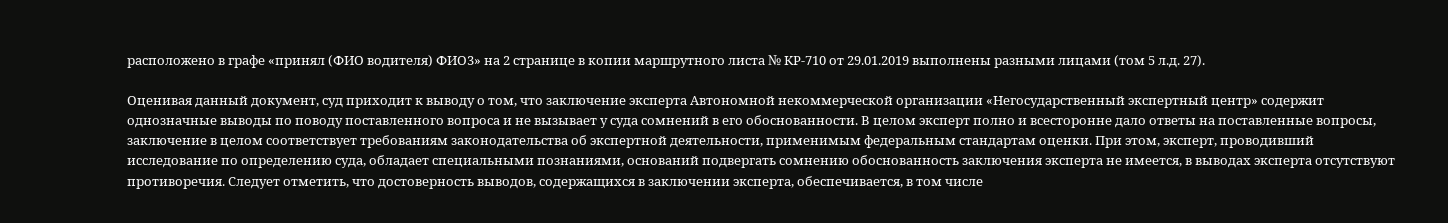расположено в графе «принял (ФИО водителя) ФИО3» на 2 странице в копии маршрутного листа № КР-710 от 29.01.2019 выполнены разными лицами (том 5 л.д. 27).

Оценивая данный документ, суд приходит к выводу о том, что заключение эксперта Автономной некоммерческой организации «Негосударственный экспертный центр» содержит однозначные выводы по поводу поставленного вопроса и не вызывает у суда сомнений в его обоснованности. В целом эксперт полно и всесторонне дало ответы на поставленные вопросы, заключение в целом соответствует требованиям законодательства об экспертной деятельности, применимым федеральным стандартам оценки. При этом, эксперт, проводивший исследование по определению суда, обладает специальными познаниями, оснований подвергать сомнению обоснованность заключения эксперта не имеется, в выводах эксперта отсутствуют противоречия. Следует отметить, что достоверность выводов, содержащихся в заключении эксперта, обеспечивается, в том числе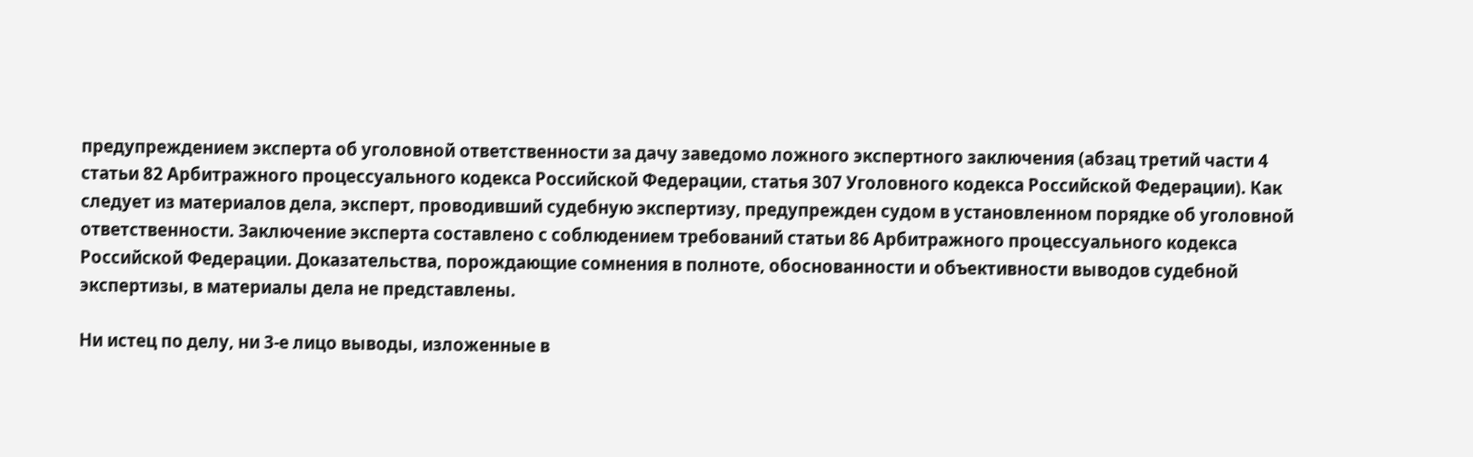предупреждением эксперта об уголовной ответственности за дачу заведомо ложного экспертного заключения (абзац третий части 4 статьи 82 Арбитражного процессуального кодекса Российской Федерации, статья 307 Уголовного кодекса Российской Федерации). Как следует из материалов дела, эксперт, проводивший судебную экспертизу, предупрежден судом в установленном порядке об уголовной ответственности. Заключение эксперта составлено с соблюдением требований статьи 86 Арбитражного процессуального кодекса Российской Федерации. Доказательства, порождающие сомнения в полноте, обоснованности и объективности выводов судебной экспертизы, в материалы дела не представлены.

Ни истец по делу, ни 3-е лицо выводы, изложенные в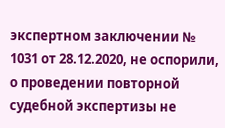экспертном заключении № 1031 от 28.12.2020, не оспорили, о проведении повторной судебной экспертизы не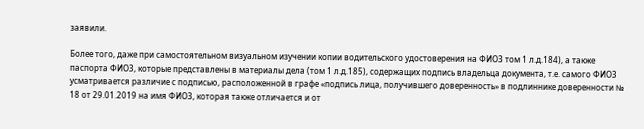заявили.

Более того, даже при самостоятельном визуальном изучении копии водительского удостоверения на ФИО3 том 1 л.д.184), а также паспорта ФИО3, которые представлены в материалы дела (том 1 л.д.185), содержащих подпись владельца документа, т.е. самого ФИО3 усматривается различие с подписью, расположенной в графе «подпись лица, получившего доверенность» в подлиннике доверенности № 18 от 29.01.2019 на имя ФИО3, которая также отличается и от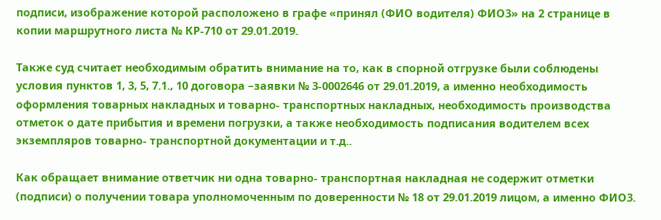подписи, изображение которой расположено в графе «принял (ФИО водителя) ФИО3» на 2 странице в копии маршрутного листа № КР-710 от 29.01.2019.

Также суд считает необходимым обратить внимание на то, как в спорной отгрузке были соблюдены условия пунктов 1, 3, 5, 7.1., 10 договора –заявки № 3-0002646 от 29.01.2019, а именно необходимость оформления товарных накладных и товарно- транспортных накладных, необходимость производства отметок о дате прибытия и времени погрузки, а также необходимость подписания водителем всех экземпляров товарно- транспортной документации и т.д..

Как обращает внимание ответчик ни одна товарно- транспортная накладная не содержит отметки (подписи) о получении товара уполномоченным по доверенности № 18 от 29.01.2019 лицом, а именно ФИО3.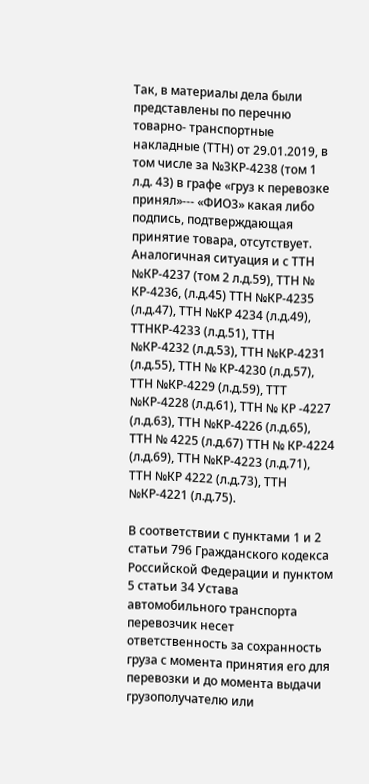Так, в материалы дела были представлены по перечню товарно- транспортные накладные (ТТН) от 29.01.2019, в том числе за №3КР-4238 (том 1 л.д. 43) в графе «груз к перевозке принял»--- «ФИО3» какая либо подпись, подтверждающая принятие товара, отсутствует. Аналогичная ситуация и с ТТН №КР-4237 (том 2 л.д.59), ТТН № КР-4236, (л.д.45) ТТН №КР-4235 (л.д.47), ТТН №КР 4234 (л.д.49), ТТНКР-4233 (л.д.51), ТТН №КР-4232 (л.д.53), ТТН №КР-4231 (л.д.55), ТТН № КР-4230 (л.д.57), ТТН №КР-4229 (л.д.59), ТТТ №КР-4228 (л.д.61), ТТН № КР -4227 (л.д.63), ТТН №КР-4226 (л.д.65), ТТН № 4225 (л.д.67) ТТН № КР-4224 (л.д.69), ТТН №КР-4223 (л.д.71), ТТН №КР 4222 (л.д.73), ТТН №КР-4221 (л.д.75).

В соответствии с пунктами 1 и 2 статьи 796 Гражданского кодекса Российской Федерации и пунктом 5 статьи 34 Устава автомобильного транспорта перевозчик несет ответственность за сохранность груза с момента принятия его для перевозки и до момента выдачи грузополучателю или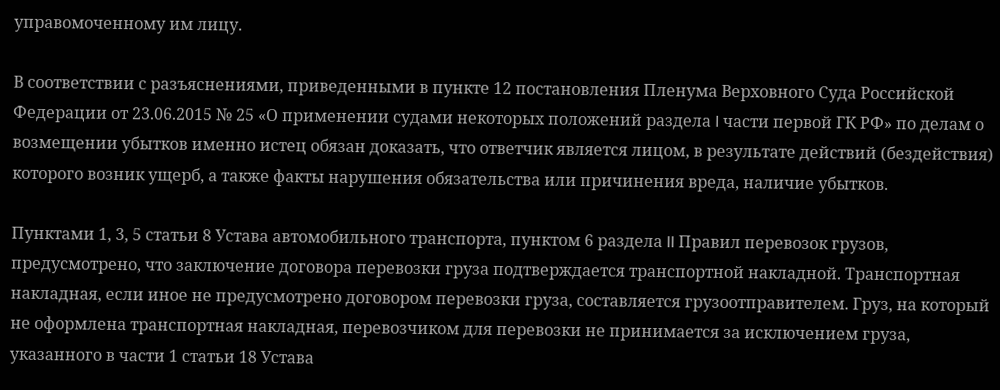управомоченному им лицу.

В соответствии с разъяснениями, приведенными в пункте 12 постановления Пленума Верховного Суда Российской Федерации от 23.06.2015 № 25 «О применении судами некоторых положений раздела I части первой ГК РФ» по делам о возмещении убытков именно истец обязан доказать, что ответчик является лицом, в результате действий (бездействия) которого возник ущерб, а также факты нарушения обязательства или причинения вреда, наличие убытков.

Пунктами 1, 3, 5 статьи 8 Устава автомобильного транспорта, пунктом 6 раздела II Правил перевозок грузов, предусмотрено, что заключение договора перевозки груза подтверждается транспортной накладной. Транспортная накладная, если иное не предусмотрено договором перевозки груза, составляется грузоотправителем. Груз, на который не оформлена транспортная накладная, перевозчиком для перевозки не принимается за исключением груза, указанного в части 1 статьи 18 Устава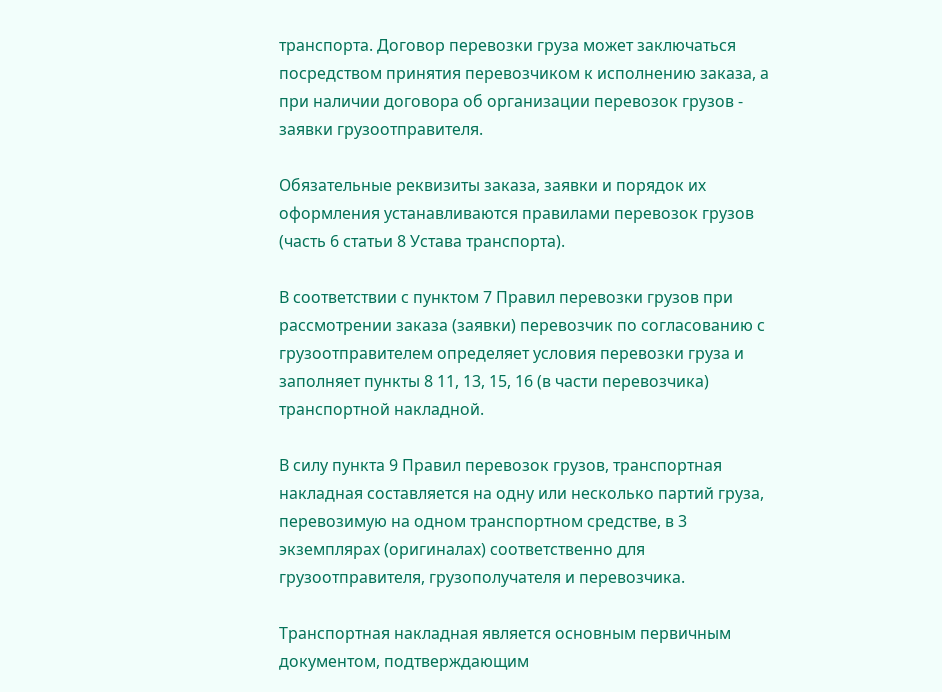транспорта. Договор перевозки груза может заключаться посредством принятия перевозчиком к исполнению заказа, а при наличии договора об организации перевозок грузов - заявки грузоотправителя.

Обязательные реквизиты заказа, заявки и порядок их оформления устанавливаются правилами перевозок грузов (часть 6 статьи 8 Устава транспорта).

В соответствии с пунктом 7 Правил перевозки грузов при рассмотрении заказа (заявки) перевозчик по согласованию с грузоотправителем определяет условия перевозки груза и заполняет пункты 8 11, 13, 15, 16 (в части перевозчика) транспортной накладной.

В силу пункта 9 Правил перевозок грузов, транспортная накладная составляется на одну или несколько партий груза, перевозимую на одном транспортном средстве, в 3 экземплярах (оригиналах) соответственно для грузоотправителя, грузополучателя и перевозчика.

Транспортная накладная является основным первичным документом, подтверждающим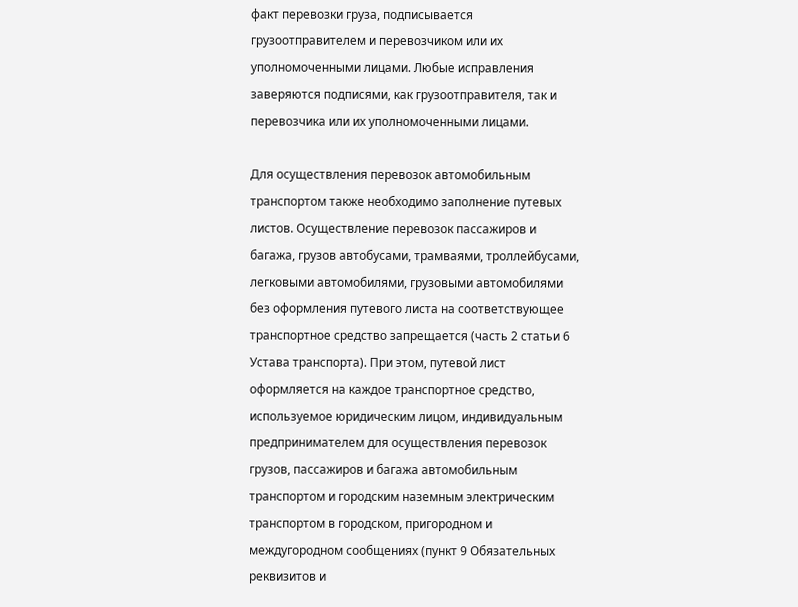факт перевозки груза, подписывается грузоотправителем и перевозчиком или их уполномоченными лицами. Любые исправления заверяются подписями, как грузоотправителя, так и перевозчика или их уполномоченными лицами.

Для осуществления перевозок автомобильным транспортом также необходимо заполнение путевых листов. Осуществление перевозок пассажиров и багажа, грузов автобусами, трамваями, троллейбусами, легковыми автомобилями, грузовыми автомобилями без оформления путевого листа на соответствующее транспортное средство запрещается (часть 2 статьи 6 Устава транспорта). При этом, путевой лист оформляется на каждое транспортное средство, используемое юридическим лицом, индивидуальным предпринимателем для осуществления перевозок грузов, пассажиров и багажа автомобильным транспортом и городским наземным электрическим транспортом в городском, пригородном и междугородном сообщениях (пункт 9 Обязательных реквизитов и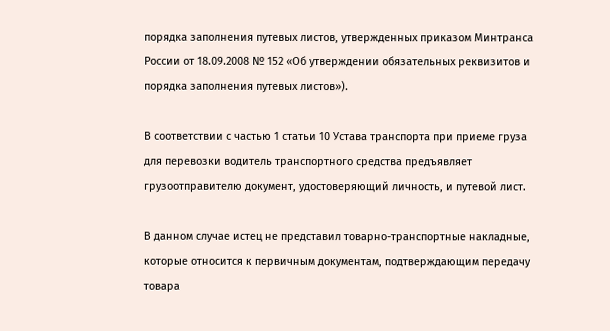порядка заполнения путевых листов, утвержденных приказом Минтранса России от 18.09.2008 № 152 «Об утверждении обязательных реквизитов и порядка заполнения путевых листов»).

В соответствии с частью 1 статьи 10 Устава транспорта при приеме груза для перевозки водитель транспортного средства предъявляет грузоотправителю документ, удостоверяющий личность, и путевой лист.

В данном случае истец не представил товарно-транспортные накладные, которые относится к первичным документам, подтверждающим передачу товара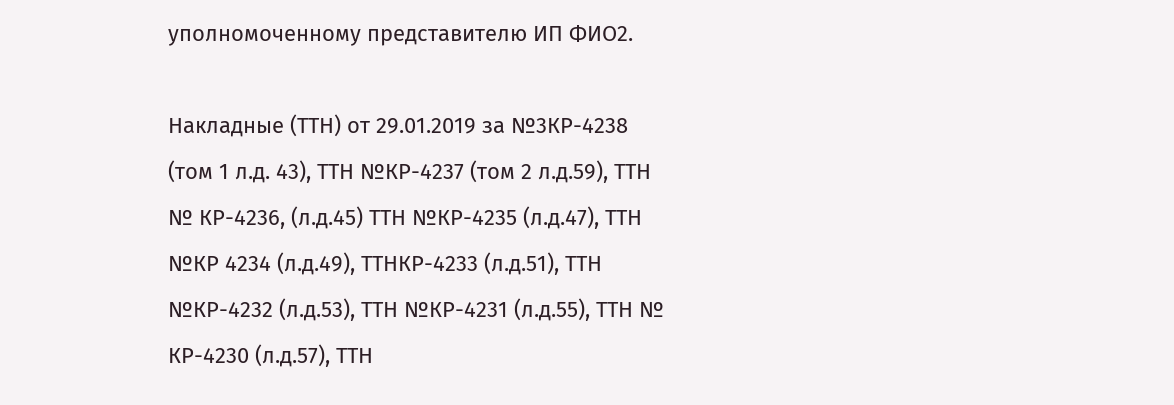уполномоченному представителю ИП ФИО2.

Накладные (ТТН) от 29.01.2019 за №3КР-4238 (том 1 л.д. 43), ТТН №КР-4237 (том 2 л.д.59), ТТН № КР-4236, (л.д.45) ТТН №КР-4235 (л.д.47), ТТН №КР 4234 (л.д.49), ТТНКР-4233 (л.д.51), ТТН №КР-4232 (л.д.53), ТТН №КР-4231 (л.д.55), ТТН № КР-4230 (л.д.57), ТТН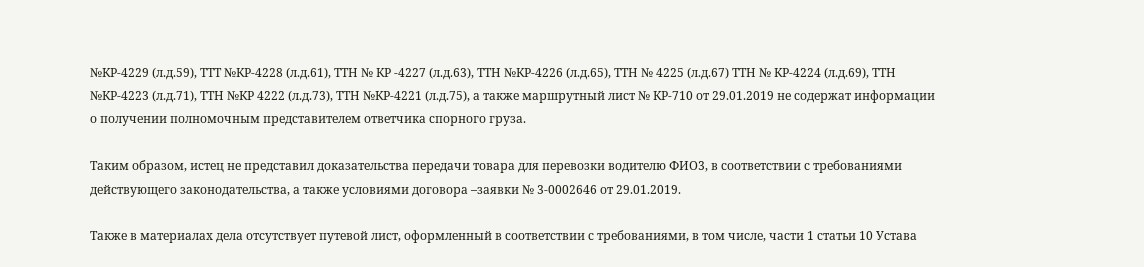№КР-4229 (л.д.59), ТТТ №КР-4228 (л.д.61), ТТН № КР -4227 (л.д.63), ТТН №КР-4226 (л.д.65), ТТН № 4225 (л.д.67) ТТН № КР-4224 (л.д.69), ТТН №КР-4223 (л.д.71), ТТН №КР 4222 (л.д.73), ТТН №КР-4221 (л.д.75), а также маршрутный лист № КР-710 от 29.01.2019 не содержат информации о получении полномочным представителем ответчика спорного груза.

Таким образом, истец не представил доказательства передачи товара для перевозки водителю ФИО3, в соответствии с требованиями действующего законодательства, а также условиями договора –заявки № 3-0002646 от 29.01.2019.

Также в материалах дела отсутствует путевой лист, оформленный в соответствии с требованиями, в том числе, части 1 статьи 10 Устава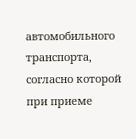автомобильного транспорта, согласно которой при приеме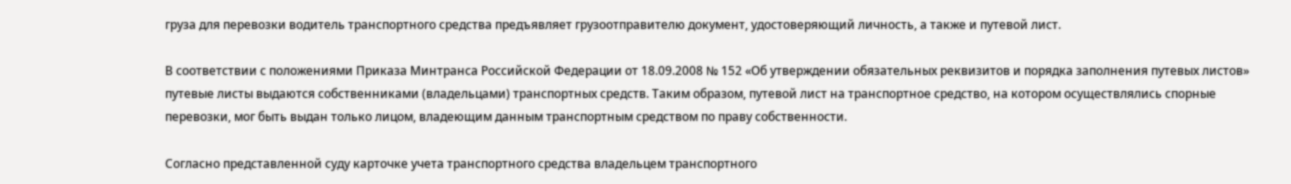груза для перевозки водитель транспортного средства предъявляет грузоотправителю документ, удостоверяющий личность, а также и путевой лист.

В соответствии с положениями Приказа Минтранса Российской Федерации от 18.09.2008 № 152 «Об утверждении обязательных реквизитов и порядка заполнения путевых листов» путевые листы выдаются собственниками (владельцами) транспортных средств. Таким образом, путевой лист на транспортное средство, на котором осуществлялись спорные перевозки, мог быть выдан только лицом, владеющим данным транспортным средством по праву собственности.

Согласно представленной суду карточке учета транспортного средства владельцем транспортного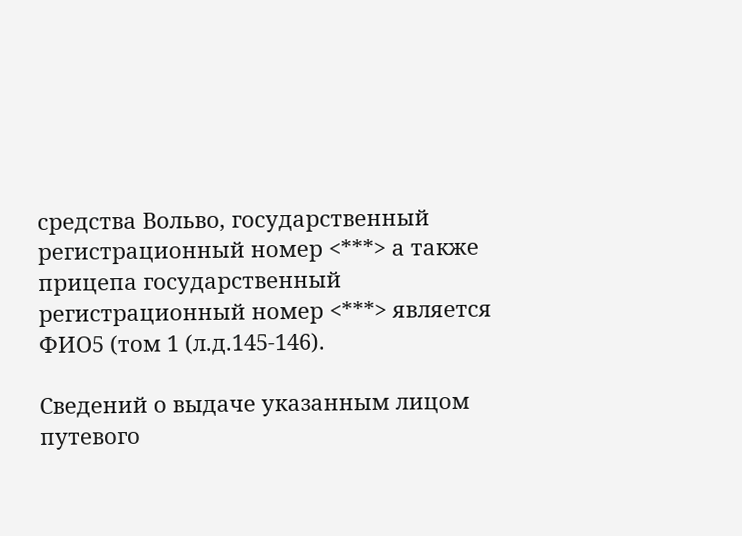средства Вольво, государственный регистрационный номер <***> а также прицепа государственный регистрационный номер <***> является ФИО5 (том 1 (л.д.145-146).

Сведений о выдаче указанным лицом путевого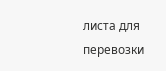листа для перевозки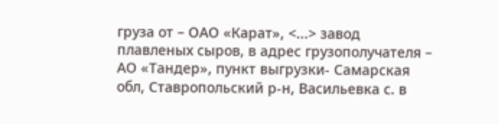груза от – ОАО «Карат», <...> завод плавленых сыров, в адрес грузополучателя – АО «Тандер», пункт выгрузки- Самарская обл, Ставропольский р-н, Васильевка с. в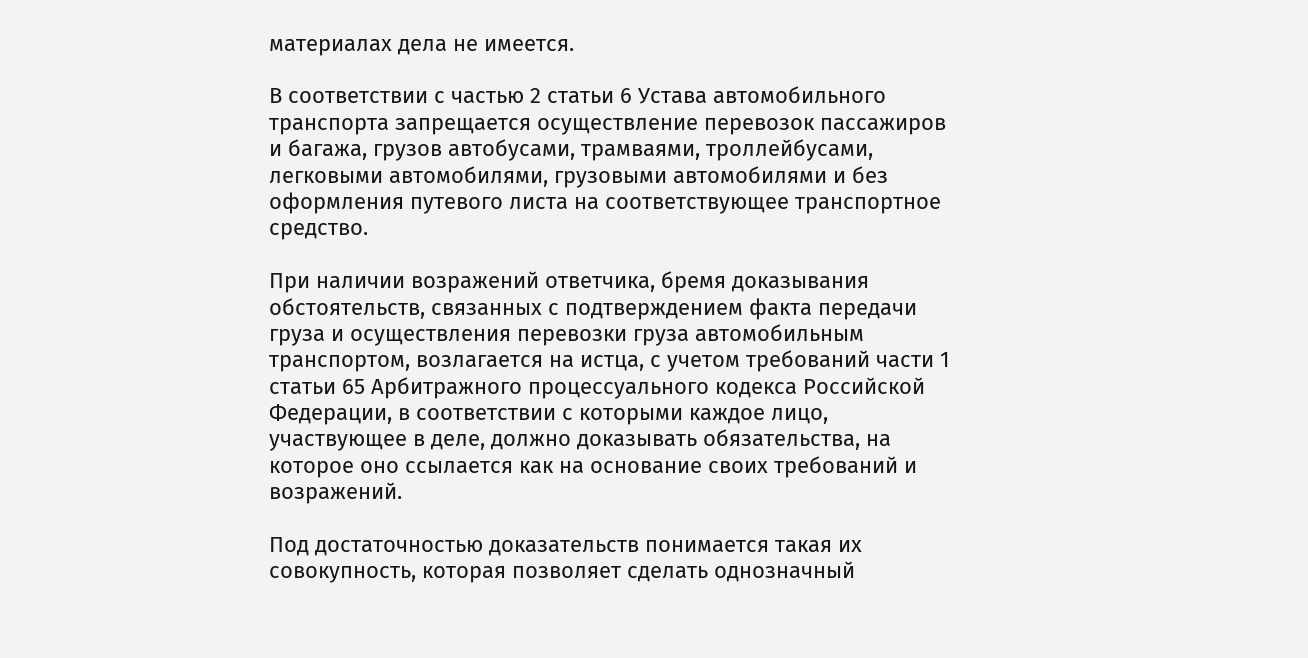материалах дела не имеется.

В соответствии с частью 2 статьи 6 Устава автомобильного транспорта запрещается осуществление перевозок пассажиров и багажа, грузов автобусами, трамваями, троллейбусами, легковыми автомобилями, грузовыми автомобилями и без оформления путевого листа на соответствующее транспортное средство.

При наличии возражений ответчика, бремя доказывания обстоятельств, связанных с подтверждением факта передачи груза и осуществления перевозки груза автомобильным транспортом, возлагается на истца, с учетом требований части 1 статьи 65 Арбитражного процессуального кодекса Российской Федерации, в соответствии с которыми каждое лицо, участвующее в деле, должно доказывать обязательства, на которое оно ссылается как на основание своих требований и возражений.

Под достаточностью доказательств понимается такая их совокупность, которая позволяет сделать однозначный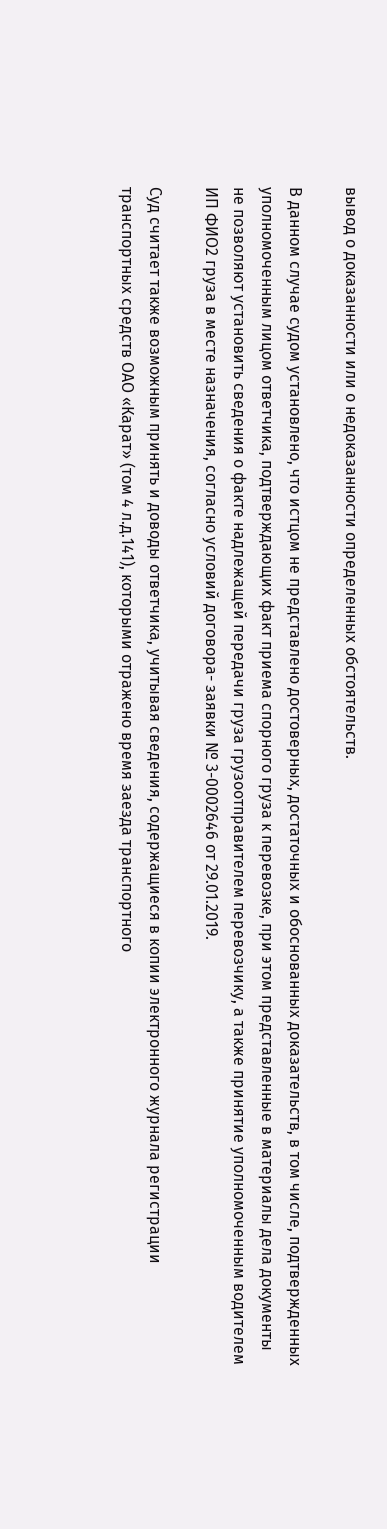вывод о доказанности или о недоказанности определенных обстоятельств.

В данном случае судом установлено, что истцом не представлено достоверных, достаточных и обоснованных доказательств, в том числе, подтвержденных уполномоченным лицом ответчика, подтверждающих факт приема спорного груза к перевозке, при этом представленные в материалы дела документы не позволяют установить сведения о факте надлежащей передачи груза грузоотправителем перевозчику, а также принятие уполномоченным водителем ИП ФИО2 груза в месте назначения, согласно условий договора- заявки № 3-0002646 от 29.01.2019.

Суд считает также возможным принять и доводы ответчика, учитывая сведения, содержащиеся в копии электронного журнала регистрации транспортных средств ОАО «Карат» (том 4 л.д.141), которыми отражено время заезда транспортного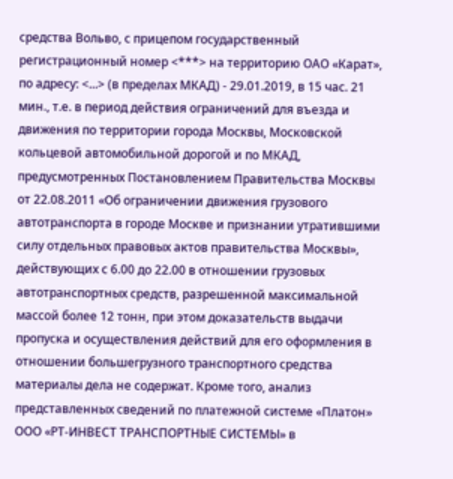средства Вольво, с прицепом государственный регистрационный номер <***> на территорию ОАО «Карат», по адресу: <...> (в пределах МКАД) - 29.01.2019, в 15 час. 21 мин., т.е. в период действия ограничений для въезда и движения по территории города Москвы, Московской кольцевой автомобильной дорогой и по МКАД, предусмотренных Постановлением Правительства Москвы от 22.08.2011 «Об ограничении движения грузового автотранспорта в городе Москве и признании утратившими силу отдельных правовых актов правительства Москвы», действующих с 6.00 до 22.00 в отношении грузовых автотранспортных средств, разрешенной максимальной массой более 12 тонн, при этом доказательств выдачи пропуска и осуществления действий для его оформления в отношении большегрузного транспортного средства материалы дела не содержат. Кроме того, анализ представленных сведений по платежной системе «Платон» ООО «РТ-ИНВЕСТ ТРАНСПОРТНЫЕ СИСТЕМЫ» в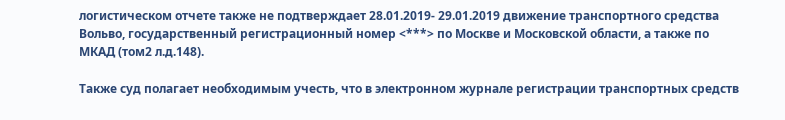логистическом отчете также не подтверждает 28.01.2019- 29.01.2019 движение транспортного средства Вольво, государственный регистрационный номер <***> по Москве и Московской области, а также по МКАД (том2 л.д.148).

Также суд полагает необходимым учесть, что в электронном журнале регистрации транспортных средств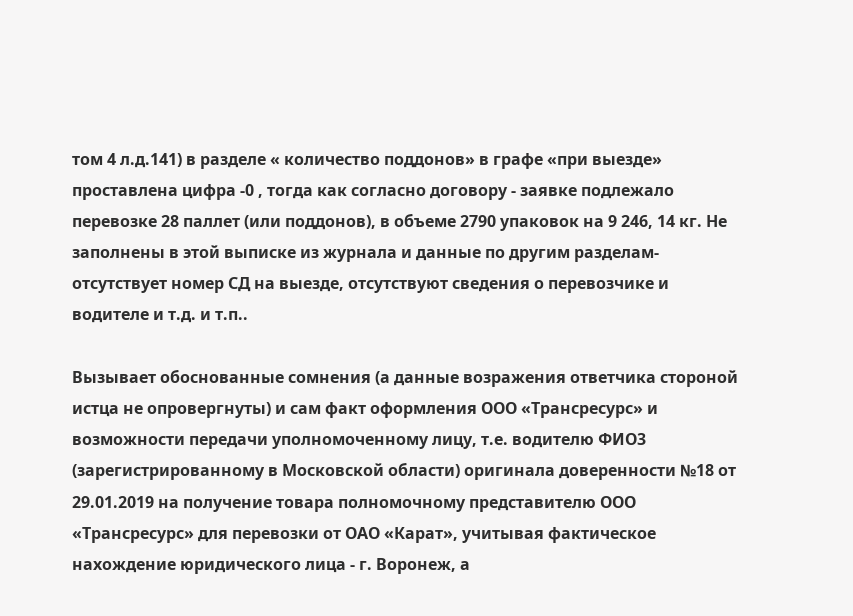том 4 л.д.141) в разделе « количество поддонов» в графе «при выезде» проставлена цифра -0 , тогда как согласно договору - заявке подлежало перевозке 28 паллет (или поддонов), в объеме 2790 упаковок на 9 246, 14 кг. Не заполнены в этой выписке из журнала и данные по другим разделам- отсутствует номер СД на выезде, отсутствуют сведения о перевозчике и водителе и т.д. и т.п..

Вызывает обоснованные сомнения (а данные возражения ответчика стороной истца не опровергнуты) и сам факт оформления ООО «Трансресурс» и возможности передачи уполномоченному лицу, т.е. водителю ФИО3 (зарегистрированному в Московской области) оригинала доверенности №18 от 29.01.2019 на получение товара полномочному представителю ООО «Трансресурс» для перевозки от ОАО «Карат», учитывая фактическое нахождение юридического лица - г. Воронеж, а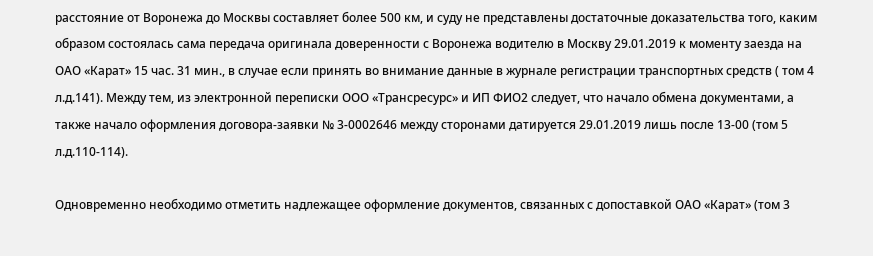расстояние от Воронежа до Москвы составляет более 500 км, и суду не представлены достаточные доказательства того, каким образом состоялась сама передача оригинала доверенности с Воронежа водителю в Москву 29.01.2019 к моменту заезда на ОАО «Карат» 15 час. 31 мин., в случае если принять во внимание данные в журнале регистрации транспортных средств ( том 4 л.д.141). Между тем, из электронной переписки ООО «Трансресурс» и ИП ФИО2 следует, что начало обмена документами, а также начало оформления договора-заявки № 3-0002646 между сторонами датируется 29.01.2019 лишь после 13-00 (том 5 л.д.110-114).

Одновременно необходимо отметить надлежащее оформление документов, связанных с допоставкой ОАО «Карат» (том 3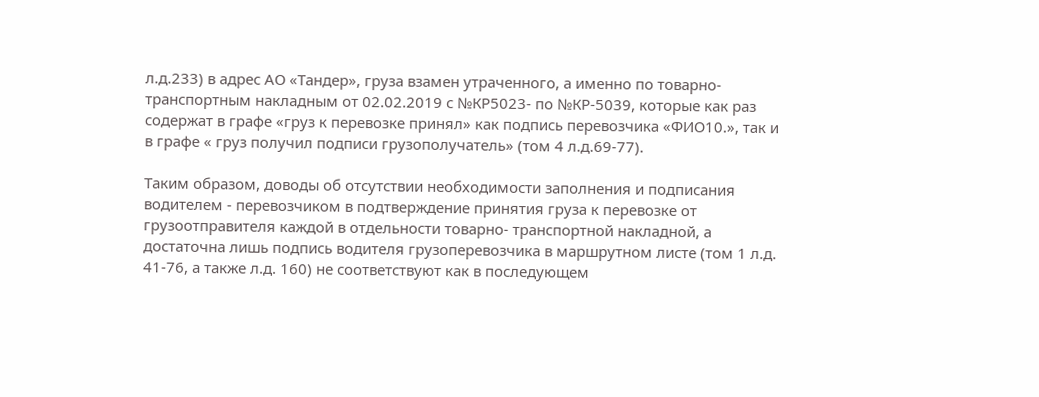л.д.233) в адрес АО «Тандер», груза взамен утраченного, а именно по товарно- транспортным накладным от 02.02.2019 с №КР5023- по №КР-5039, которые как раз содержат в графе «груз к перевозке принял» как подпись перевозчика «ФИО10.», так и в графе « груз получил подписи грузополучатель» (том 4 л.д.69-77).

Таким образом, доводы об отсутствии необходимости заполнения и подписания водителем - перевозчиком в подтверждение принятия груза к перевозке от грузоотправителя каждой в отдельности товарно- транспортной накладной, а достаточна лишь подпись водителя грузоперевозчика в маршрутном листе (том 1 л.д. 41-76, а также л.д. 160) не соответствуют как в последующем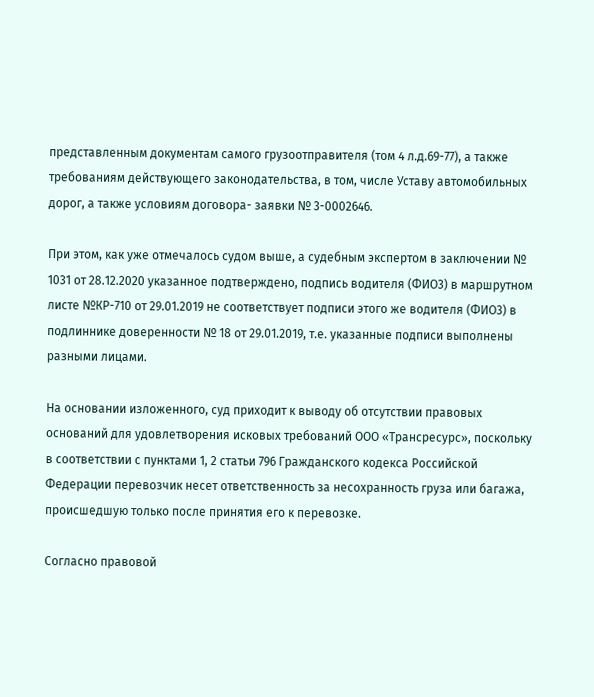представленным документам самого грузоотправителя (том 4 л.д.69-77), а также требованиям действующего законодательства, в том, числе Уставу автомобильных дорог, а также условиям договора- заявки № 3-0002646.

При этом, как уже отмечалось судом выше, а судебным экспертом в заключении № 1031 от 28.12.2020 указанное подтверждено, подпись водителя (ФИО3) в маршрутном листе №КР-710 от 29.01.2019 не соответствует подписи этого же водителя (ФИО3) в подлиннике доверенности № 18 от 29.01.2019, т.е. указанные подписи выполнены разными лицами.

На основании изложенного, суд приходит к выводу об отсутствии правовых оснований для удовлетворения исковых требований ООО «Трансресурс», поскольку в соответствии с пунктами 1, 2 статьи 796 Гражданского кодекса Российской Федерации перевозчик несет ответственность за несохранность груза или багажа, происшедшую только после принятия его к перевозке.

Согласно правовой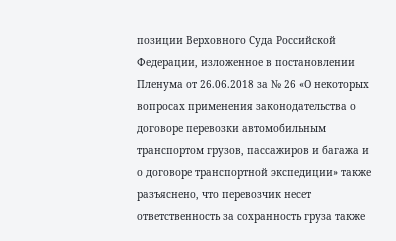позиции Верховного Суда Российской Федерации, изложенное в постановлении Пленума от 26.06.2018 за № 26 «О некоторых вопросах применения законодательства о договоре перевозки автомобильным транспортом грузов, пассажиров и багажа и о договоре транспортной экспедиции» также разъяснено, что перевозчик несет ответственность за сохранность груза также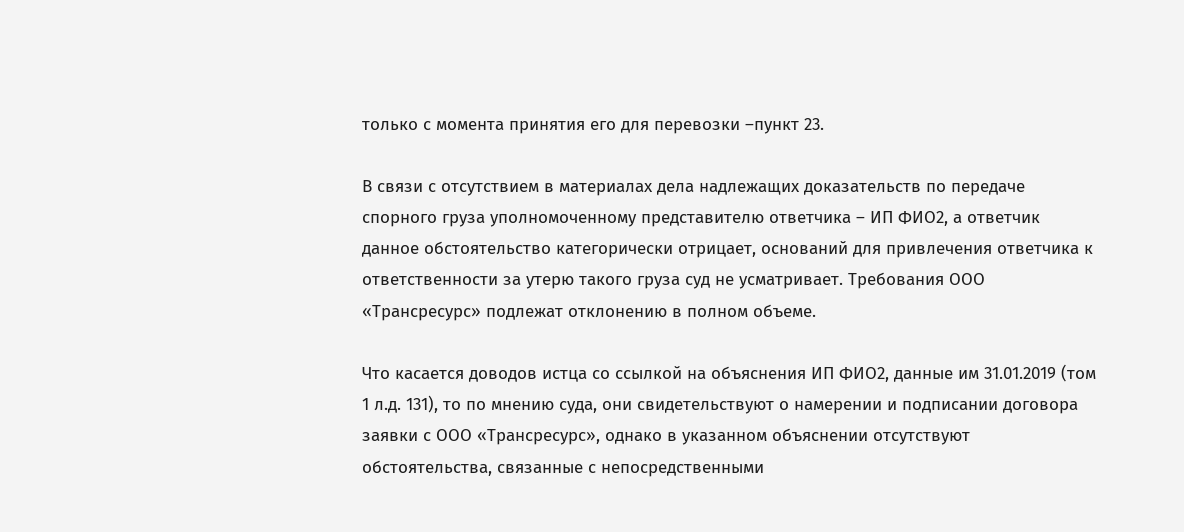только с момента принятия его для перевозки –пункт 23.

В связи с отсутствием в материалах дела надлежащих доказательств по передаче спорного груза уполномоченному представителю ответчика – ИП ФИО2, а ответчик данное обстоятельство категорически отрицает, оснований для привлечения ответчика к ответственности за утерю такого груза суд не усматривает. Требования ООО «Трансресурс» подлежат отклонению в полном объеме.

Что касается доводов истца со ссылкой на объяснения ИП ФИО2, данные им 31.01.2019 (том 1 л.д. 131), то по мнению суда, они свидетельствуют о намерении и подписании договора заявки с ООО «Трансресурс», однако в указанном объяснении отсутствуют обстоятельства, связанные с непосредственными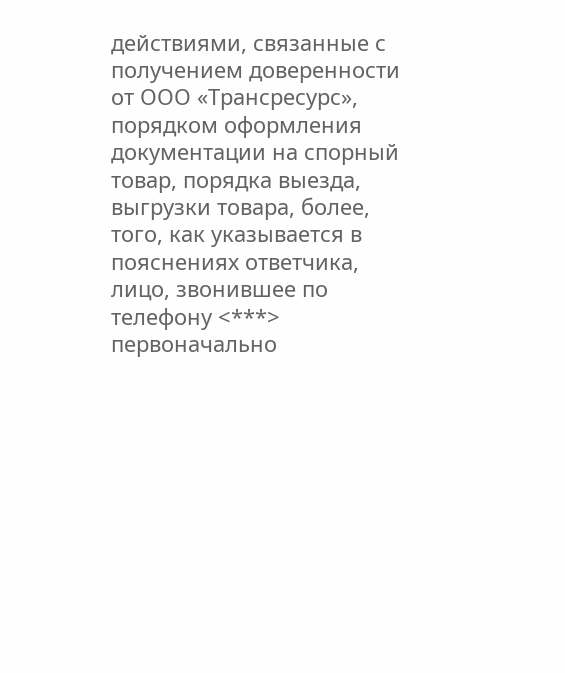действиями, связанные с получением доверенности от ООО «Трансресурс», порядком оформления документации на спорный товар, порядка выезда, выгрузки товара, более, того, как указывается в пояснениях ответчика, лицо, звонившее по телефону <***> первоначально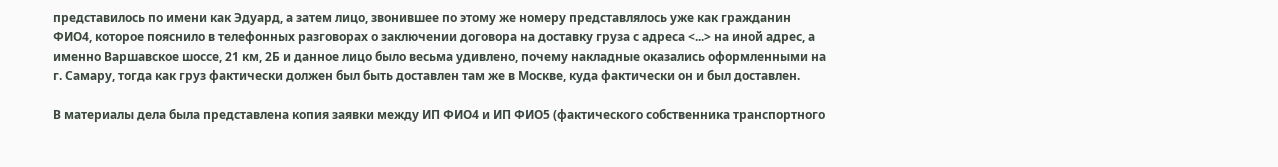представилось по имени как Эдуард, а затем лицо, звонившее по этому же номеру представлялось уже как гражданин ФИО4, которое пояснило в телефонных разговорах о заключении договора на доставку груза с адреса <...> на иной адрес, а именно Варшавское шоссе, 21 км, 2Б и данное лицо было весьма удивлено, почему накладные оказались оформленными на г. Самару, тогда как груз фактически должен был быть доставлен там же в Москве, куда фактически он и был доставлен.

В материалы дела была представлена копия заявки между ИП ФИО4 и ИП ФИО5 (фактического собственника транспортного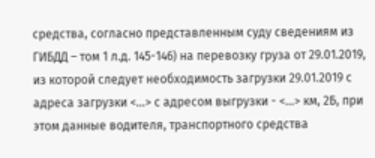средства, согласно представленным суду сведениям из ГИБДД – том 1 л.д. 145-146) на перевозку груза от 29.01.2019, из которой следует необходимость загрузки 29.01.2019 с адреса загрузки <...> с адресом выгрузки - <...> км, 2Б, при этом данные водителя, транспортного средства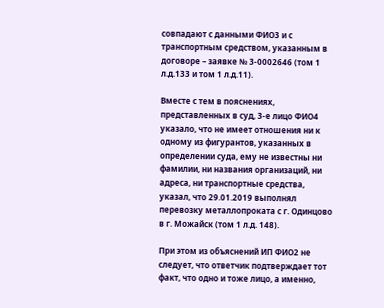совпадают с данными ФИО3 и с транспортным средством, указанным в договоре – заявке № 3-0002646 (том 1 л.д.133 и том 1 л.д.11).

Вместе с тем в пояснениях, представленных в суд, 3-е лицо ФИО4 указало, что не имеет отношения ни к одному из фигурантов, указанных в определении суда, ему не известны ни фамилии, ни названия организаций, ни адреса, ни транспортные средства, указал, что 29.01.2019 выполнял перевозку металлопроката с г. Одинцово в г. Можайск (том 1 л.д. 148).

При этом из объяснений ИП ФИО2 не следует, что ответчик подтверждает тот факт, что одно и тоже лицо, а именно,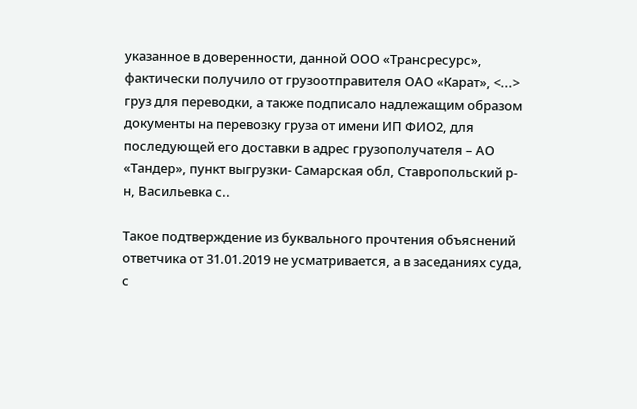указанное в доверенности, данной ООО «Трансресурс», фактически получило от грузоотправителя ОАО «Карат», <...> груз для переводки, а также подписало надлежащим образом документы на перевозку груза от имени ИП ФИО2, для последующей его доставки в адрес грузополучателя – АО «Тандер», пункт выгрузки- Самарская обл, Ставропольский р-н, Васильевка с..

Такое подтверждение из буквального прочтения объяснений ответчика от 31.01.2019 не усматривается, а в заседаниях суда, с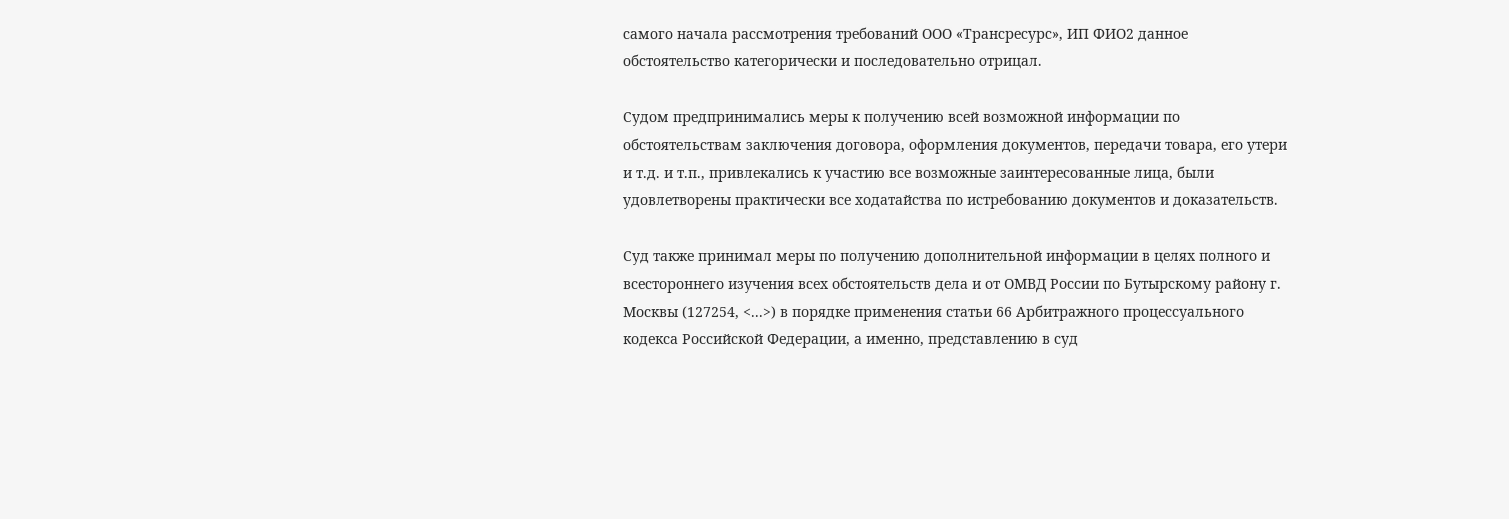самого начала рассмотрения требований ООО «Трансресурс», ИП ФИО2 данное обстоятельство категорически и последовательно отрицал.

Судом предпринимались меры к получению всей возможной информации по обстоятельствам заключения договора, оформления документов, передачи товара, его утери и т.д. и т.п., привлекались к участию все возможные заинтересованные лица, были удовлетворены практически все ходатайства по истребованию документов и доказательств.

Суд также принимал меры по получению дополнительной информации в целях полного и всестороннего изучения всех обстоятельств дела и от ОМВД России по Бутырскому району г. Москвы (127254, <...>) в порядке применения статьи 66 Арбитражного процессуального кодекса Российской Федерации, а именно, представлению в суд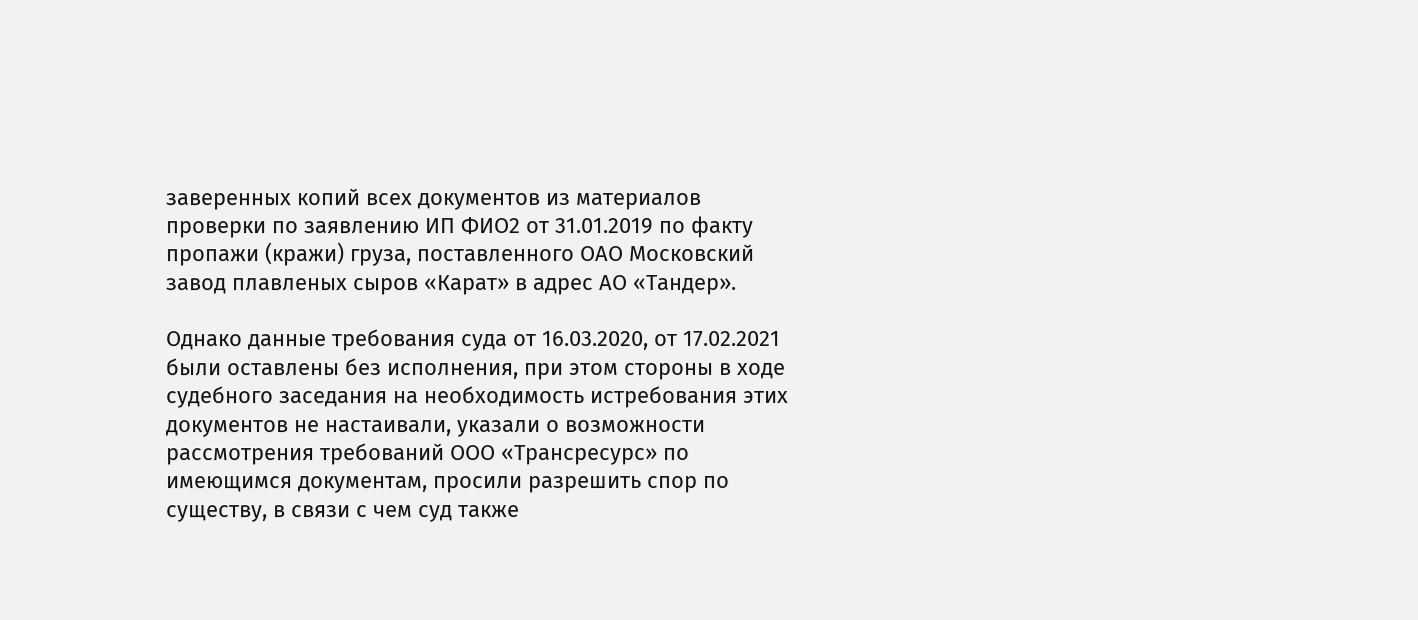заверенных копий всех документов из материалов проверки по заявлению ИП ФИО2 от 31.01.2019 по факту пропажи (кражи) груза, поставленного ОАО Московский завод плавленых сыров «Карат» в адрес АО «Тандер».

Однако данные требования суда от 16.03.2020, от 17.02.2021 были оставлены без исполнения, при этом стороны в ходе судебного заседания на необходимость истребования этих документов не настаивали, указали о возможности рассмотрения требований ООО «Трансресурс» по имеющимся документам, просили разрешить спор по существу, в связи с чем суд также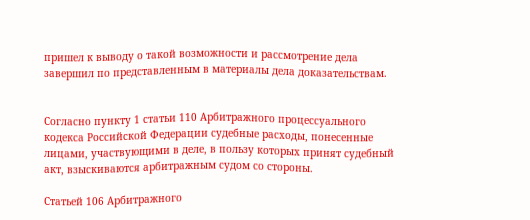пришел к выводу о такой возможности и рассмотрение дела завершил по представленным в материалы дела доказательствам.


Согласно пункту 1 статьи 110 Арбитражного процессуального кодекса Российской Федерации судебные расходы, понесенные лицами, участвующими в деле, в пользу которых принят судебный акт, взыскиваются арбитражным судом со стороны.

Статьей 106 Арбитражного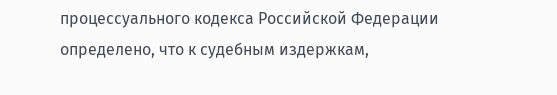процессуального кодекса Российской Федерации определено, что к судебным издержкам,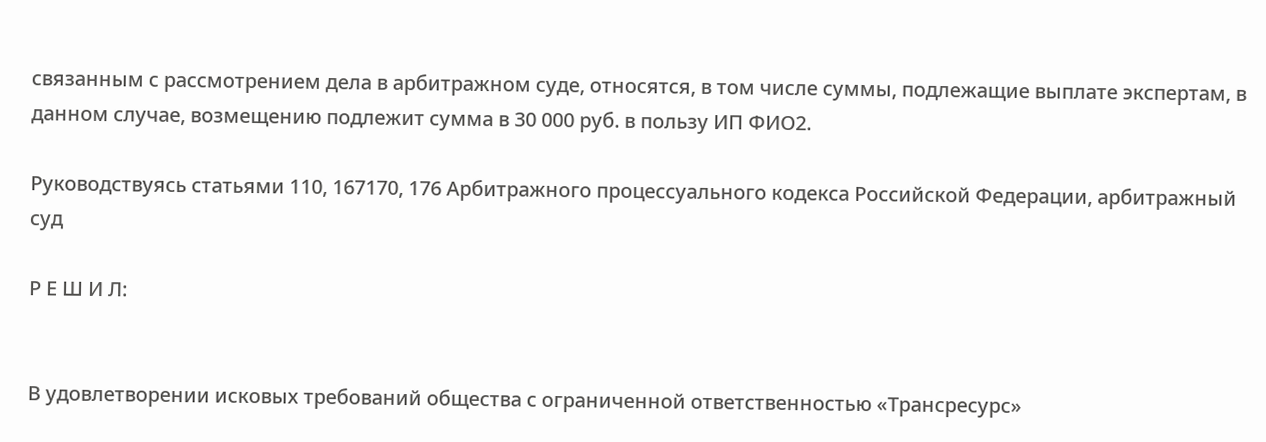связанным с рассмотрением дела в арбитражном суде, относятся, в том числе суммы, подлежащие выплате экспертам, в данном случае, возмещению подлежит сумма в 30 000 руб. в пользу ИП ФИО2.

Руководствуясь статьями 110, 167170, 176 Арбитражного процессуального кодекса Российской Федерации, арбитражный суд

Р Е Ш И Л:


В удовлетворении исковых требований общества с ограниченной ответственностью «Трансресурс»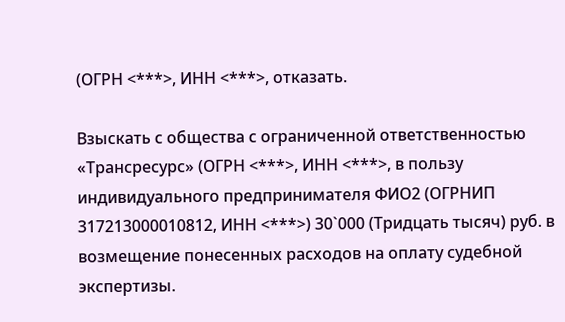(ОГРН <***>, ИНН <***>, отказать.

Взыскать с общества с ограниченной ответственностью «Трансресурс» (ОГРН <***>, ИНН <***>, в пользу индивидуального предпринимателя ФИО2 (ОГРНИП 317213000010812, ИНН <***>) 30`000 (Тридцать тысяч) руб. в возмещение понесенных расходов на оплату судебной экспертизы.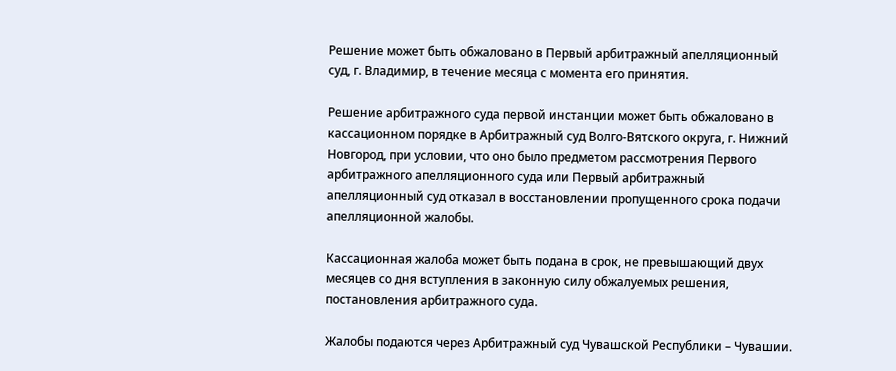Решение может быть обжаловано в Первый арбитражный апелляционный суд, г. Владимир, в течение месяца с момента его принятия.

Решение арбитражного суда первой инстанции может быть обжаловано в кассационном порядке в Арбитражный суд Волго-Вятского округа, г. Нижний Новгород, при условии, что оно было предметом рассмотрения Первого арбитражного апелляционного суда или Первый арбитражный апелляционный суд отказал в восстановлении пропущенного срока подачи апелляционной жалобы.

Кассационная жалоба может быть подана в срок, не превышающий двух месяцев со дня вступления в законную силу обжалуемых решения, постановления арбитражного суда.

Жалобы подаются через Арбитражный суд Чувашской Республики – Чувашии.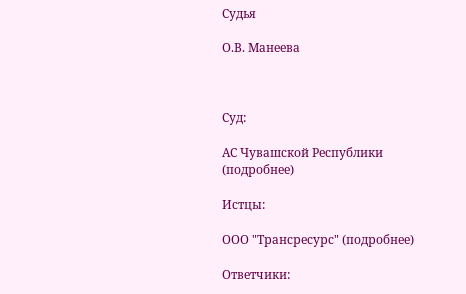Судья

О.В. Манеева



Суд:

АС Чувашской Республики (подробнее)

Истцы:

ООО "Трансресурс" (подробнее)

Ответчики: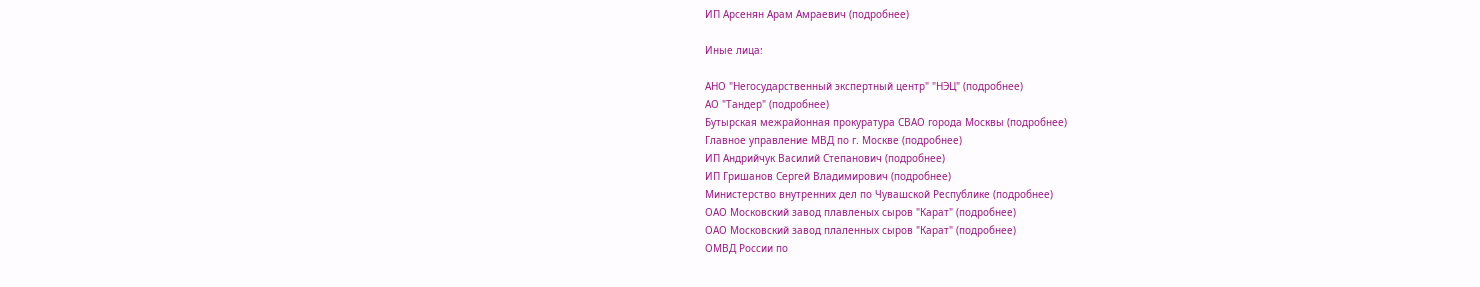ИП Арсенян Арам Амраевич (подробнее)

Иные лица:

АНО "Негосударственный экспертный центр" "НЭЦ" (подробнее)
АО "Тандер" (подробнее)
Бутырская межрайонная прокуратура СВАО города Москвы (подробнее)
Главное управление МВД по г. Москве (подробнее)
ИП Андрийчук Василий Степанович (подробнее)
ИП Гришанов Сергей Владимирович (подробнее)
Министерство внутренних дел по Чувашской Республике (подробнее)
ОАО Московский завод плавленых сыров "Карат" (подробнее)
ОАО Московский завод плаленных сыров "Карат" (подробнее)
ОМВД России по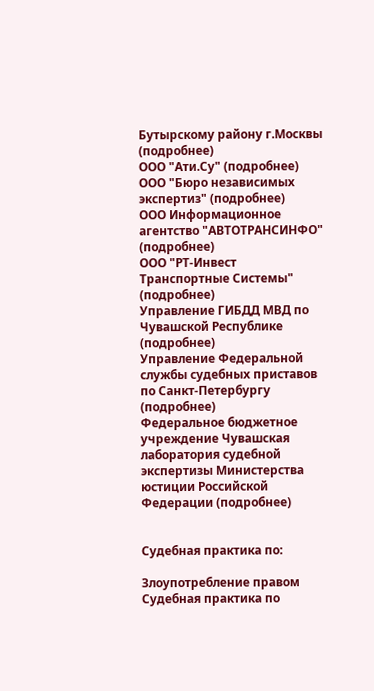Бутырскому району г.Москвы (подробнее)
ООО "Ати.Су" (подробнее)
ООО "Бюро независимых экспертиз" (подробнее)
ООО Информационное агентство "АВТОТРАНСИНФО" (подробнее)
ООО "РТ-Инвест Транспортные Системы" (подробнее)
Управление ГИБДД МВД по Чувашской Республике (подробнее)
Управление Федеральной службы судебных приставов по Санкт-Петербургу (подробнее)
Федеральное бюджетное учреждение Чувашская лаборатория судебной экспертизы Министерства юстиции Российской Федерации (подробнее)


Судебная практика по:

Злоупотребление правом
Судебная практика по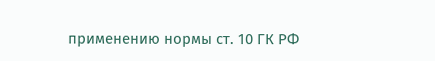применению нормы ст. 10 ГК РФ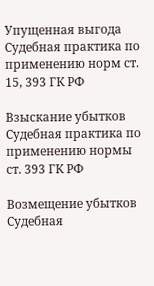Упущенная выгода
Судебная практика по применению норм ст. 15, 393 ГК РФ

Взыскание убытков
Судебная практика по применению нормы ст. 393 ГК РФ

Возмещение убытков
Судебная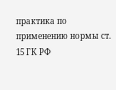практика по применению нормы ст. 15 ГК РФ